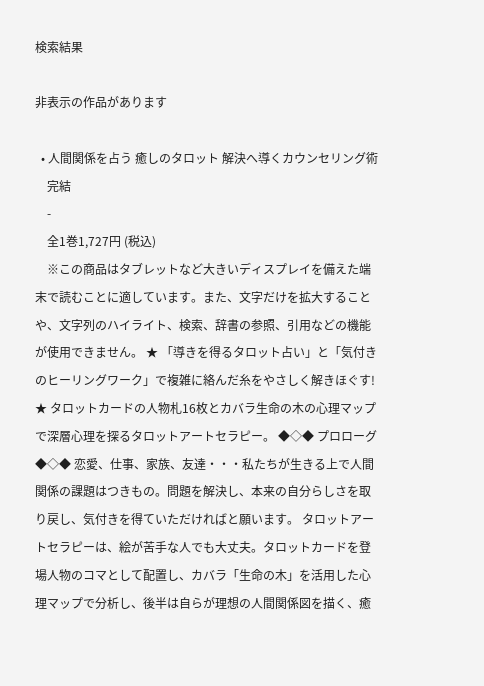検索結果

非表示の作品があります

  • 人間関係を占う 癒しのタロット 解決へ導くカウンセリング術
    完結
    -
    全1巻1,727円 (税込)
    ※この商品はタブレットなど大きいディスプレイを備えた端末で読むことに適しています。また、文字だけを拡大することや、文字列のハイライト、検索、辞書の参照、引用などの機能が使用できません。 ★ 「導きを得るタロット占い」と「気付きのヒーリングワーク」で複雑に絡んだ糸をやさしく解きほぐす! ★ タロットカードの人物札16枚とカバラ生命の木の心理マップで深層心理を探るタロットアートセラピー。 ◆◇◆ プロローグ ◆◇◆ 恋愛、仕事、家族、友達・・・私たちが生きる上で人間関係の課題はつきもの。問題を解決し、本来の自分らしさを取り戻し、気付きを得ていただければと願います。 タロットアートセラピーは、絵が苦手な人でも大丈夫。タロットカードを登場人物のコマとして配置し、カバラ「生命の木」を活用した心理マップで分析し、後半は自らが理想の人間関係図を描く、癒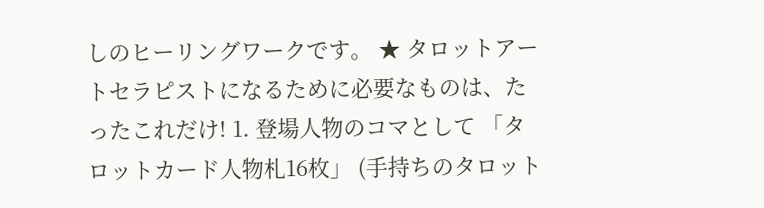しのヒーリングワークです。 ★ タロットアートセラピストになるために必要なものは、たったこれだけ! 1. 登場人物のコマとして 「タロットカード人物札16枚」 (手持ちのタロット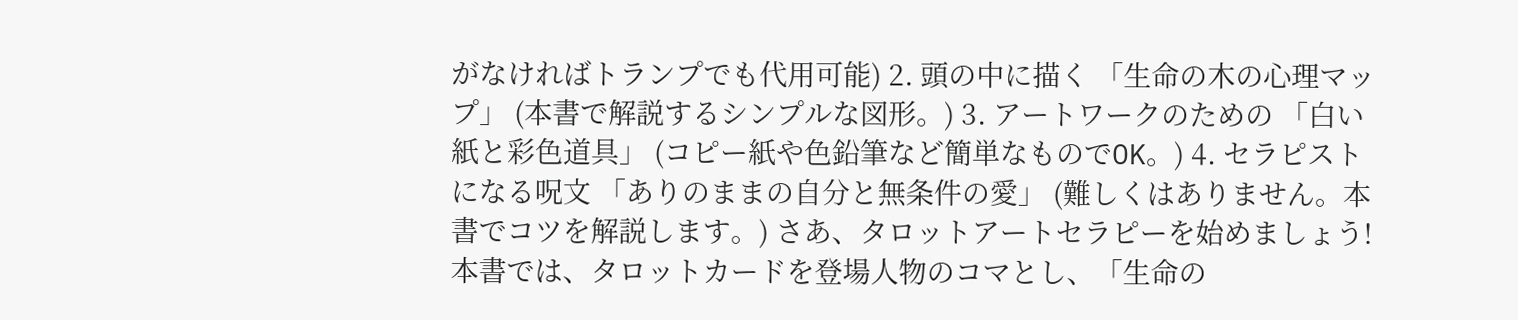がなければトランプでも代用可能) 2. 頭の中に描く 「生命の木の心理マップ」 (本書で解説するシンプルな図形。) 3. アートワークのための 「白い紙と彩色道具」 (コピー紙や色鉛筆など簡単なものでOK。) 4. セラピストになる呪文 「ありのままの自分と無条件の愛」 (難しくはありません。本書でコツを解説します。) さあ、タロットアートセラピーを始めましょう! 本書では、タロットカードを登場人物のコマとし、「生命の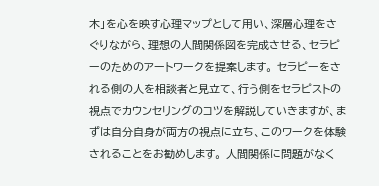木」を心を映す心理マップとして用い、深層心理をさぐりながら、理想の人間関係図を完成させる、セラピーのためのアートワークを提案します。 セラピーをされる側の人を相談者と見立て、行う側をセラピストの視点でカウンセリングのコツを解説していきますが、まずは自分自身が両方の視点に立ち、このワークを体験されることをお勧めします。 人間関係に問題がなく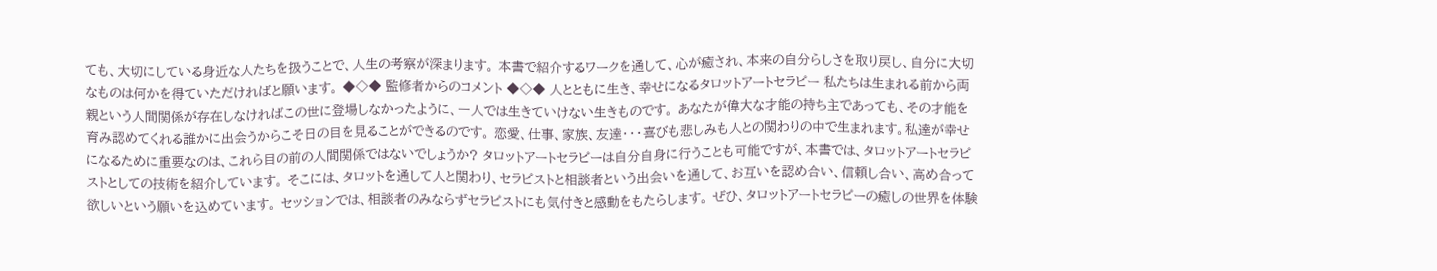ても、大切にしている身近な人たちを扱うことで、人生の考察が深まります。 本書で紹介するワークを通して、心が癒され、本来の自分らしさを取り戻し、自分に大切なものは何かを得ていただければと願います。 ◆◇◆ 監修者からのコメント ◆◇◆ 人とともに生き、幸せになるタロットアートセラピー 私たちは生まれる前から両親という人間関係が存在しなければこの世に登場しなかったように、一人では生きていけない生きものです。 あなたが偉大な才能の持ち主であっても、その才能を育み認めてくれる誰かに出会うからこそ日の目を見ることができるのです。 恋愛、仕事、家族、友達・・・喜びも悲しみも人との関わりの中で生まれます。私達が幸せになるために重要なのは、これら目の前の人間関係ではないでしょうか? タロットアートセラピーは自分自身に行うことも可能ですが、本書では、タロットアートセラピストとしての技術を紹介しています。 そこには、タロットを通して人と関わり、セラピストと相談者という出会いを通して、お互いを認め合い、信頼し合い、高め合って欲しいという願いを込めています。 セッションでは、相談者のみならずセラピストにも気付きと感動をもたらします。 ぜひ、タロットアートセラピーの癒しの世界を体験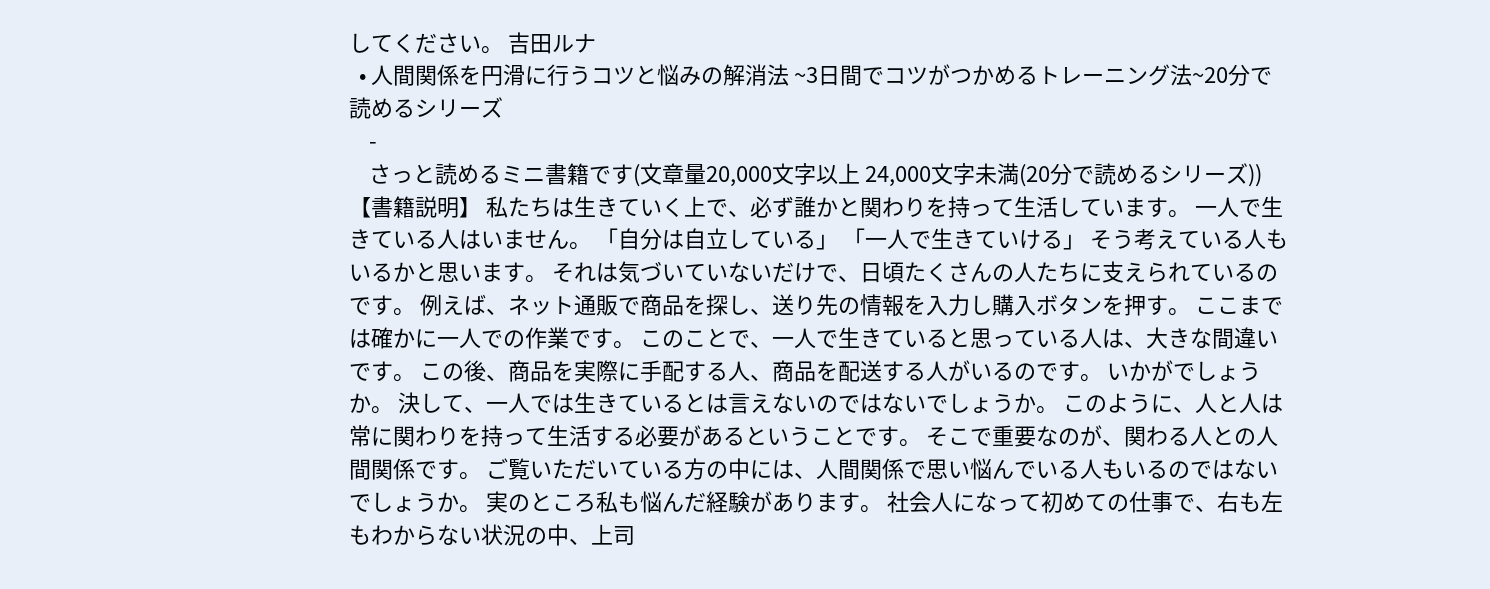してください。 吉田ルナ
  • 人間関係を円滑に行うコツと悩みの解消法 ~3日間でコツがつかめるトレーニング法~20分で読めるシリーズ
    -
    さっと読めるミニ書籍です(文章量20,000文字以上 24,000文字未満(20分で読めるシリーズ)) 【書籍説明】 私たちは生きていく上で、必ず誰かと関わりを持って生活しています。 一人で生きている人はいません。 「自分は自立している」 「一人で生きていける」 そう考えている人もいるかと思います。 それは気づいていないだけで、日頃たくさんの人たちに支えられているのです。 例えば、ネット通販で商品を探し、送り先の情報を入力し購入ボタンを押す。 ここまでは確かに一人での作業です。 このことで、一人で生きていると思っている人は、大きな間違いです。 この後、商品を実際に手配する人、商品を配送する人がいるのです。 いかがでしょうか。 決して、一人では生きているとは言えないのではないでしょうか。 このように、人と人は常に関わりを持って生活する必要があるということです。 そこで重要なのが、関わる人との人間関係です。 ご覧いただいている方の中には、人間関係で思い悩んでいる人もいるのではないでしょうか。 実のところ私も悩んだ経験があります。 社会人になって初めての仕事で、右も左もわからない状況の中、上司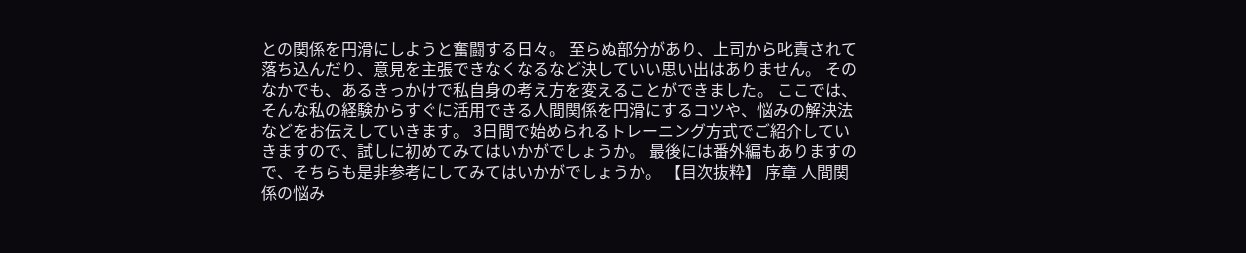との関係を円滑にしようと奮闘する日々。 至らぬ部分があり、上司から叱責されて落ち込んだり、意見を主張できなくなるなど決していい思い出はありません。 そのなかでも、あるきっかけで私自身の考え方を変えることができました。 ここでは、そんな私の経験からすぐに活用できる人間関係を円滑にするコツや、悩みの解決法などをお伝えしていきます。 3日間で始められるトレーニング方式でご紹介していきますので、試しに初めてみてはいかがでしょうか。 最後には番外編もありますので、そちらも是非参考にしてみてはいかがでしょうか。 【目次抜粋】 序章 人間関係の悩み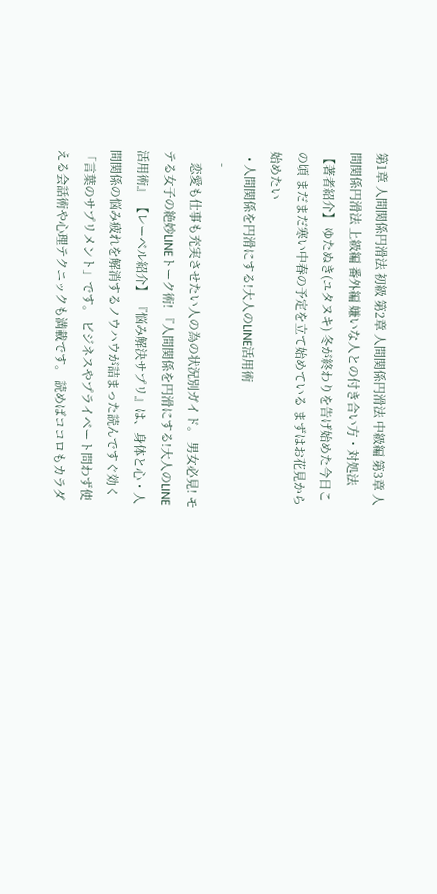第1章 人間関係円滑法 初級 第2章 人間関係円滑法 中級編 第3章 人間関係円滑法 上級編 番外編 嫌いな人との付き合い方・対処法 【著者紹介】 ゆたぬき(ユタヌキ) 冬が終わりを告げ始めた今日この頃 まだまだ寒い中春の予定を立て始めている まずはお花見から始めたい
  • 人間関係を円滑にする!大人のLINE活用術
    -
    恋愛も仕事も充実させたい人の為の状況別ガイド。 男女必見! モテる女子の絶妙LINEトーク術! 『人間関係を円滑にする!大人のLINE活用術』 【レーベル紹介】 『悩み解決サプリ』は、身体と心・人間関係の悩み疲れを解消するノウハウが詰まった読んですぐ効く「言葉のサプリメント」です。 ビジネスやプライベート問わず使える会話術や心理テクニックも満載です。 読めばココロもカラダ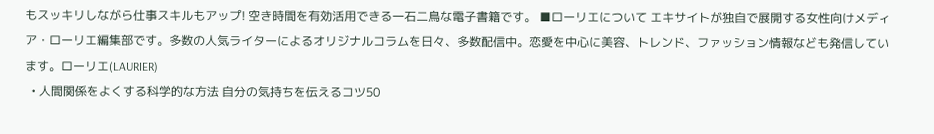もスッキリしながら仕事スキルもアップ! 空き時間を有効活用できる一石二鳥な電子書籍です。 ■ローリエについて エキサイトが独自で展開する女性向けメディア・ローリエ編集部です。多数の人気ライターによるオリジナルコラムを日々、多数配信中。恋愛を中心に美容、トレンド、ファッション情報なども発信しています。ローリエ(LAURIER)
  • 人間関係をよくする科学的な方法 自分の気持ちを伝えるコツ50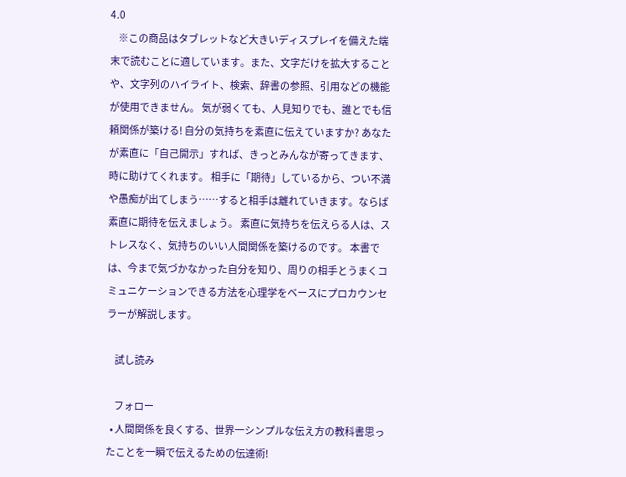4.0
    ※この商品はタブレットなど大きいディスプレイを備えた端末で読むことに適しています。また、文字だけを拡大することや、文字列のハイライト、検索、辞書の参照、引用などの機能が使用できません。 気が弱くても、人見知りでも、誰とでも信頼関係が築ける! 自分の気持ちを素直に伝えていますか? あなたが素直に「自己開示」すれば、きっとみんなが寄ってきます、時に助けてくれます。 相手に「期待」しているから、つい不満や愚痴が出てしまう……すると相手は離れていきます。ならば素直に期待を伝えましょう。 素直に気持ちを伝えらる人は、ストレスなく、気持ちのいい人間関係を築けるのです。 本書では、今まで気づかなかった自分を知り、周りの相手とうまくコミュニケーションできる方法を心理学をベースにプロカウンセラーが解説します。

    試し読み

    フォロー
  • 人間関係を良くする、世界一シンプルな伝え方の教科書思ったことを一瞬で伝えるための伝達術!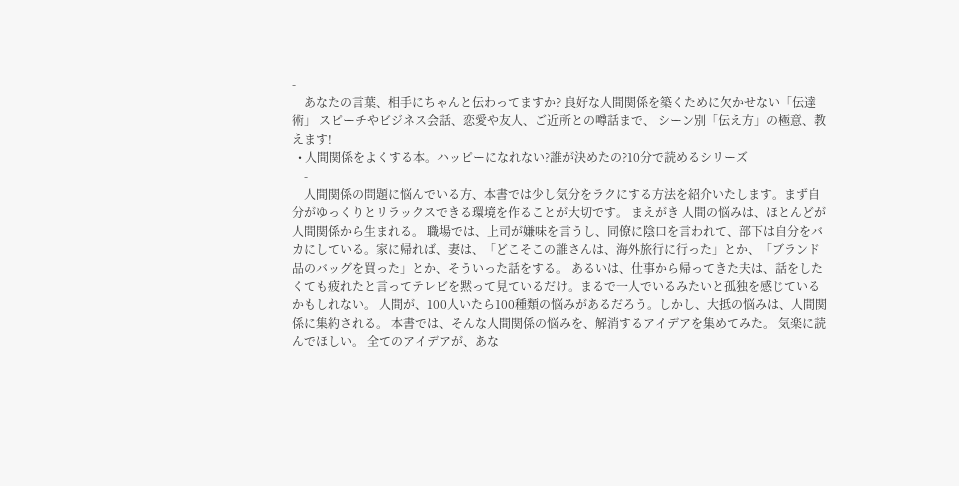-
    あなたの言葉、相手にちゃんと伝わってますか? 良好な人間関係を築くために欠かせない「伝達術」 スピーチやビジネス会話、恋愛や友人、ご近所との噂話まで、 シーン別「伝え方」の極意、教えます!
  • 人間関係をよくする本。ハッピーになれない?誰が決めたの?10分で読めるシリーズ
    -
    人間関係の問題に悩んでいる方、本書では少し気分をラクにする方法を紹介いたします。まず自分がゆっくりとリラックスできる環境を作ることが大切です。 まえがき 人間の悩みは、ほとんどが人間関係から生まれる。 職場では、上司が嫌味を言うし、同僚に陰口を言われて、部下は自分をバカにしている。家に帰れば、妻は、「どこそこの誰さんは、海外旅行に行った」とか、「ブランド品のバッグを買った」とか、そういった話をする。 あるいは、仕事から帰ってきた夫は、話をしたくても疲れたと言ってテレビを黙って見ているだけ。まるで一人でいるみたいと孤独を感じているかもしれない。 人間が、100人いたら100種類の悩みがあるだろう。しかし、大抵の悩みは、人間関係に集約される。 本書では、そんな人間関係の悩みを、解消するアイデアを集めてみた。 気楽に読んでほしい。 全てのアイデアが、あな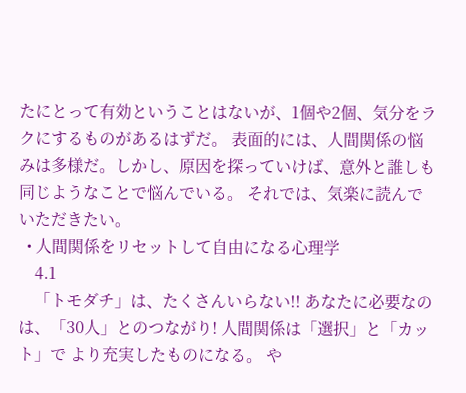たにとって有効ということはないが、1個や2個、気分をラクにするものがあるはずだ。 表面的には、人間関係の悩みは多様だ。しかし、原因を探っていけば、意外と誰しも同じようなことで悩んでいる。 それでは、気楽に読んでいただきたい。
  • 人間関係をリセットして自由になる心理学
    4.1
    「トモダチ」は、たくさんいらない!! あなたに必要なのは、「30人」とのつながり! 人間関係は「選択」と「カット」で より充実したものになる。 や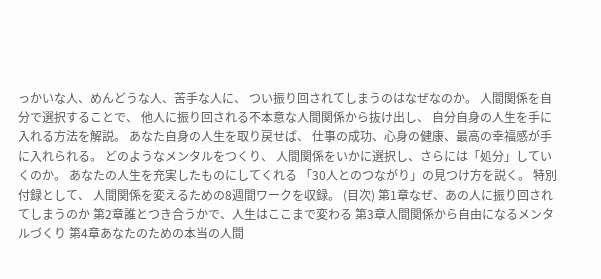っかいな人、めんどうな人、苦手な人に、 つい振り回されてしまうのはなぜなのか。 人間関係を自分で選択することで、 他人に振り回される不本意な人間関係から抜け出し、 自分自身の人生を手に入れる方法を解説。 あなた自身の人生を取り戻せば、 仕事の成功、心身の健康、最高の幸福感が手に入れられる。 どのようなメンタルをつくり、 人間関係をいかに選択し、さらには「処分」していくのか。 あなたの人生を充実したものにしてくれる 「30人とのつながり」の見つけ方を説く。 特別付録として、 人間関係を変えるための8週間ワークを収録。 (目次) 第1章なぜ、あの人に振り回されてしまうのか 第2章誰とつき合うかで、人生はここまで変わる 第3章人間関係から自由になるメンタルづくり 第4章あなたのための本当の人間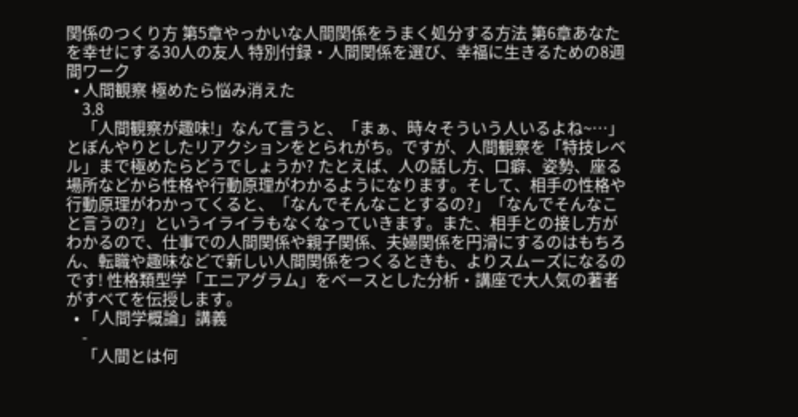関係のつくり方 第5章やっかいな人間関係をうまく処分する方法 第6章あなたを幸せにする30人の友人 特別付録・人間関係を選び、幸福に生きるための8週間ワーク
  • 人間観察 極めたら悩み消えた
    3.8
    「人間観察が趣味!」なんて言うと、「まぁ、時々そういう人いるよね~…」とぼんやりとしたリアクションをとられがち。ですが、人間観察を「特技レベル」まで極めたらどうでしょうか? たとえば、人の話し方、口癖、姿勢、座る場所などから性格や行動原理がわかるようになります。そして、相手の性格や行動原理がわかってくると、「なんでそんなことするの?」「なんでそんなこと言うの?」というイライラもなくなっていきます。また、相手との接し方がわかるので、仕事での人間関係や親子関係、夫婦関係を円滑にするのはもちろん、転職や趣味などで新しい人間関係をつくるときも、よりスムーズになるのです! 性格類型学「エニアグラム」をベースとした分析・講座で大人気の著者がすべてを伝授します。
  • 「人間学概論」講義
    -
    「人間とは何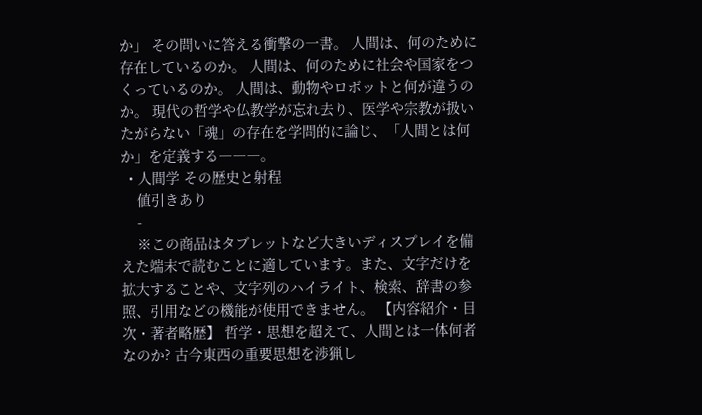か」 その問いに答える衝撃の一書。 人間は、何のために存在しているのか。 人間は、何のために社会や国家をつくっているのか。 人間は、動物やロボットと何が違うのか。 現代の哲学や仏教学が忘れ去り、医学や宗教が扱いたがらない「魂」の存在を学問的に論じ、「人間とは何か」を定義する―――。
  • 人間学 その歴史と射程
    値引きあり
    -
    ※この商品はタブレットなど大きいディスプレイを備えた端末で読むことに適しています。また、文字だけを拡大することや、文字列のハイライト、検索、辞書の参照、引用などの機能が使用できません。 【内容紹介・目次・著者略歴】 哲学・思想を超えて、人間とは一体何者なのか? 古今東西の重要思想を渉猟し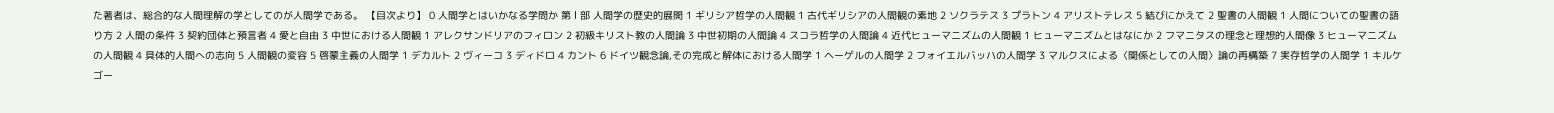た著者は、総合的な人間理解の学としてのが人間学である。 【目次より】 0 人間学とはいかなる学問か 第 I 部 人間学の歴史的展開 1 ギリシア哲学の人間観 1 古代ギリシアの人間観の素地 2 ソクラテス 3 プラトン 4 アリストテレス 5 結びにかえて 2 聖書の人間観 1 人間についての聖書の語り方 2 人間の条件 3 契約団体と預言者 4 愛と自由 3 中世における人間観 1 アレクサンドリアのフィロン 2 初級キリスト教の人間論 3 中世初期の人間論 4 スコラ哲学の人間論 4 近代ヒューマニズムの人間観 1 ヒューマニズムとはなにか 2 フマニタスの理念と理想的人間像 3 ヒューマニズムの人間観 4 具体的人間への志向 5 人間観の変容 5 啓蒙主義の人間学 1 デカルト 2 ヴィーコ 3 ディドロ 4 カント 6 ドイツ観念論,その完成と解体における人間学 1 ヘーゲルの人間学 2 フォイエルバッハの人間学 3 マルクスによる〈関係としての人間〉論の再構築 7 実存哲学の人間学 1 キルケゴー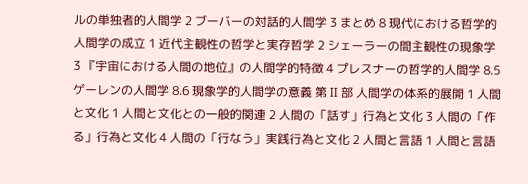ルの単独者的人間学 2 ブーバーの対話的人間学 3 まとめ 8 現代における哲学的人間学の成立 1 近代主観性の哲学と実存哲学 2 シェーラーの間主観性の現象学 3 『宇宙における人間の地位』の人間学的特徴 4 プレスナーの哲学的人間学 8.5 ゲーレンの人間学 8.6 現象学的人間学の意義 第 II 部 人間学の体系的展開 1 人間と文化 1 人間と文化との一般的関連 2 人間の「話す」行為と文化 3 人間の「作る」行為と文化 4 人間の「行なう」実践行為と文化 2 人間と言語 1 人間と言語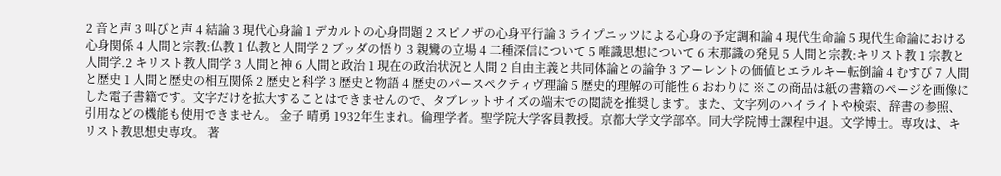2 音と声 3 叫びと声 4 結論 3 現代心身論 1 デカルトの心身問題 2 スピノザの心身平行論 3 ライプニッツによる心身の予定調和論 4 現代生命論 5 現代生命論における心身関係 4 人間と宗教:仏教 1 仏教と人間学 2 ブッダの悟り 3 親鸞の立場 4 二種深信について 5 唯識思想について 6 末那識の発見 5 人間と宗教:キリスト教 1 宗教と人間学.2 キリスト教人間学 3 人間と神 6 人間と政治 1 現在の政治状況と人間 2 自由主義と共同体論との論争 3 アーレントの価値ヒエラルキー転倒論 4 むすび 7 人間と歴史 1 人間と歴史の相互関係 2 歴史と科学 3 歴史と物語 4 歴史のパースペクティヴ理論 5 歴史的理解の可能性 6 おわりに ※この商品は紙の書籍のページを画像にした電子書籍です。文字だけを拡大することはできませんので、タブレットサイズの端末での閲読を推奨します。また、文字列のハイライトや検索、辞書の参照、引用などの機能も使用できません。 金子 晴勇 1932年生まれ。倫理学者。聖学院大学客員教授。京都大学文学部卒。同大学院博士課程中退。文学博士。専攻は、キリスト教思想史専攻。 著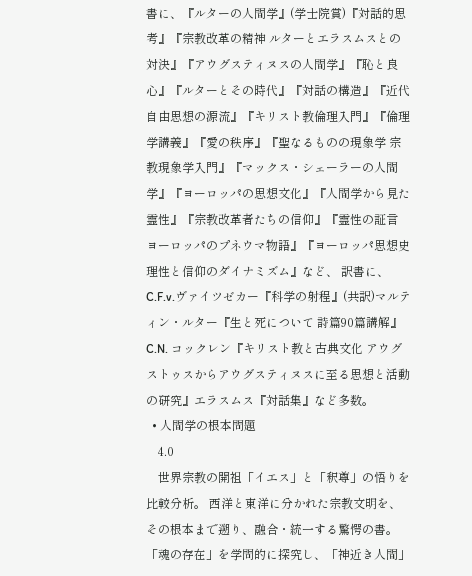書に、『ルターの人間学』(学士院賞)『対話的思考』『宗教改革の精神 ルターとエラスムスとの対決』『アウグスティヌスの人間学』『恥と良心』『ルターとその時代』『対話の構造』『近代自由思想の源流』『キリスト教倫理入門』『倫理学講義』『愛の秩序』『聖なるものの現象学 宗教現象学入門』『マックス・シェーラーの人間学』『ヨーロッパの思想文化』『人間学から見た霊性』『宗教改革者たちの信仰』『霊性の証言 ヨーロッパのプネウマ物語』『ヨーロッパ思想史 理性と信仰のダイナミズム』など、 訳書に、C.F.v.ヴァイツゼカー『科学の射程』(共訳)マルティン・ルター『生と死について 詩篇90篇講解』C.N. コックレン『キリスト教と古典文化 アウグストゥスからアウグスティヌスに至る思想と活動の研究』エラスムス『対話集』など多数。
  • 人間学の根本問題
    4.0
    世界宗教の開祖「イエス」と「釈尊」の悟りを比較分析。 西洋と東洋に分かれた宗教文明を、その根本まで遡り、融合・統一する驚愕の書。 「魂の存在」を学問的に探究し、「神近き人間」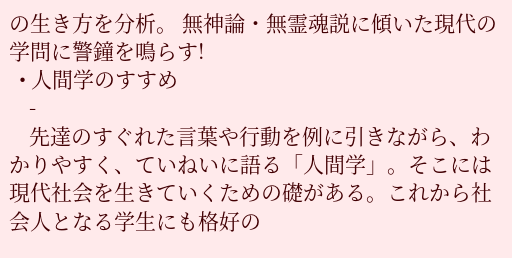の生き方を分析。 無神論・無霊魂説に傾いた現代の学問に警鐘を鳴らす!
  • 人間学のすすめ
    -
    先達のすぐれた言葉や行動を例に引きながら、わかりやすく、ていねいに語る「人間学」。そこには現代社会を生きていくための礎がある。これから社会人となる学生にも格好の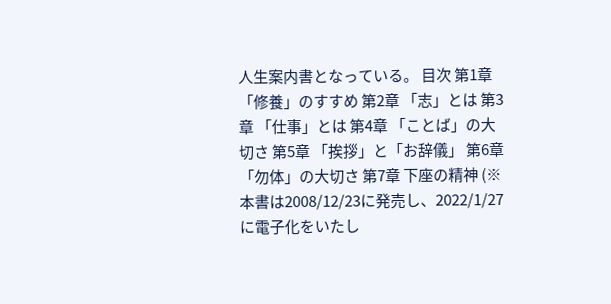人生案内書となっている。 目次 第1章 「修養」のすすめ 第2章 「志」とは 第3章 「仕事」とは 第4章 「ことば」の大切さ 第5章 「挨拶」と「お辞儀」 第6章 「勿体」の大切さ 第7章 下座の精神 (※本書は2008/12/23に発売し、2022/1/27に電子化をいたし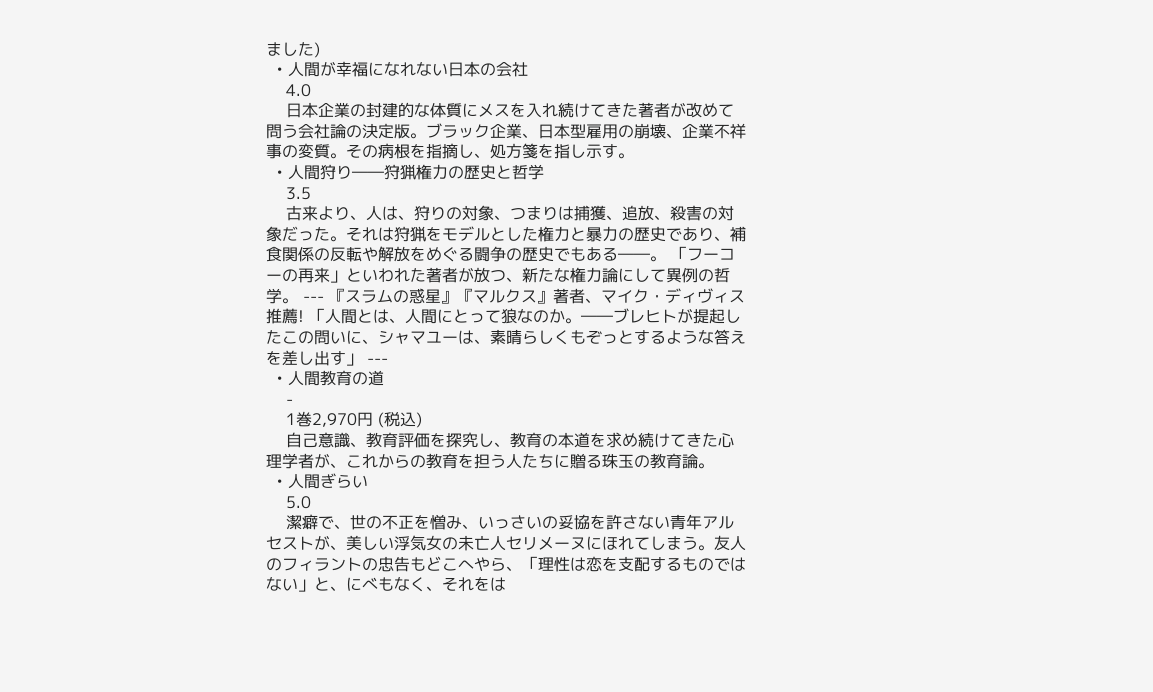ました)
  • 人間が幸福になれない日本の会社
    4.0
    日本企業の封建的な体質にメスを入れ続けてきた著者が改めて問う会社論の決定版。ブラック企業、日本型雇用の崩壊、企業不祥事の変質。その病根を指摘し、処方箋を指し示す。
  • 人間狩り――狩猟権力の歴史と哲学
    3.5
    古来より、人は、狩りの対象、つまりは捕獲、追放、殺害の対象だった。それは狩猟をモデルとした権力と暴力の歴史であり、補食関係の反転や解放をめぐる闘争の歴史でもある――。 「フーコーの再来」といわれた著者が放つ、新たな権力論にして異例の哲学。 --- 『スラムの惑星』『マルクス』著者、マイク・ディヴィス推薦! 「人間とは、人間にとって狼なのか。――ブレヒトが提起したこの問いに、シャマユーは、素晴らしくもぞっとするような答えを差し出す」 ---
  • 人間教育の道
    -
    1巻2,970円 (税込)
    自己意識、教育評価を探究し、教育の本道を求め続けてきた心理学者が、これからの教育を担う人たちに贈る珠玉の教育論。
  • 人間ぎらい
    5.0
    潔癖で、世の不正を憎み、いっさいの妥協を許さない青年アルセストが、美しい浮気女の未亡人セリメーヌにほれてしまう。友人のフィラントの忠告もどこへやら、「理性は恋を支配するものではない」と、にべもなく、それをは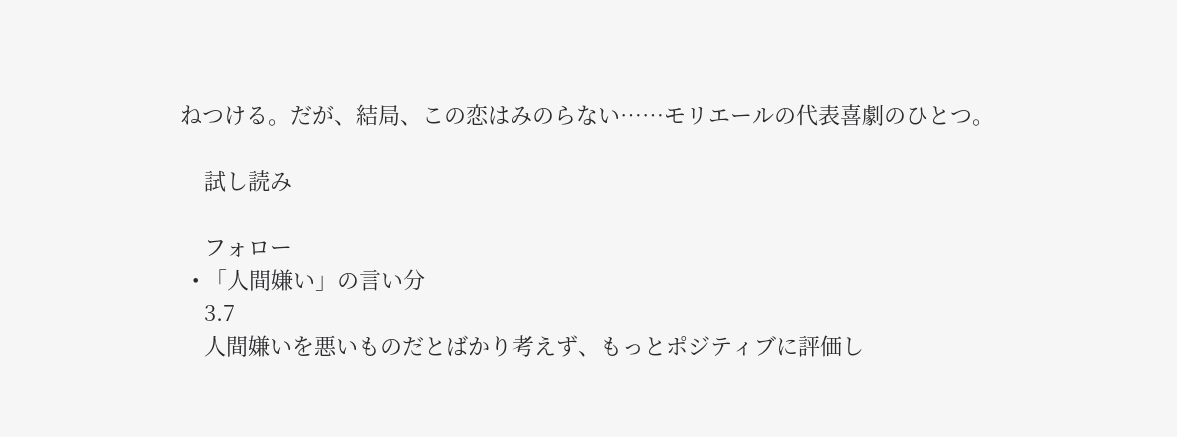ねつける。だが、結局、この恋はみのらない……モリエールの代表喜劇のひとつ。

    試し読み

    フォロー
  • 「人間嫌い」の言い分
    3.7
    人間嫌いを悪いものだとばかり考えず、もっとポジティブに評価し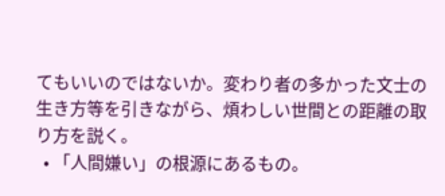てもいいのではないか。変わり者の多かった文士の生き方等を引きながら、煩わしい世間との距離の取り方を説く。
  • 「人間嫌い」の根源にあるもの。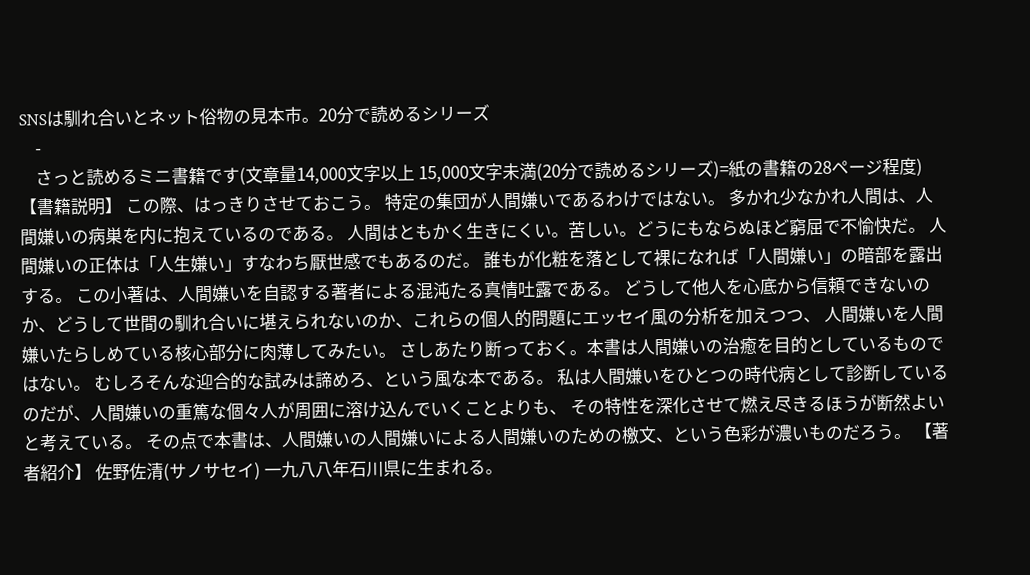SNSは馴れ合いとネット俗物の見本市。20分で読めるシリーズ
    -
    さっと読めるミニ書籍です(文章量14,000文字以上 15,000文字未満(20分で読めるシリーズ)=紙の書籍の28ページ程度) 【書籍説明】 この際、はっきりさせておこう。 特定の集団が人間嫌いであるわけではない。 多かれ少なかれ人間は、人間嫌いの病巣を内に抱えているのである。 人間はともかく生きにくい。苦しい。どうにもならぬほど窮屈で不愉快だ。 人間嫌いの正体は「人生嫌い」すなわち厭世感でもあるのだ。 誰もが化粧を落として裸になれば「人間嫌い」の暗部を露出する。 この小著は、人間嫌いを自認する著者による混沌たる真情吐露である。 どうして他人を心底から信頼できないのか、どうして世間の馴れ合いに堪えられないのか、これらの個人的問題にエッセイ風の分析を加えつつ、 人間嫌いを人間嫌いたらしめている核心部分に肉薄してみたい。 さしあたり断っておく。本書は人間嫌いの治癒を目的としているものではない。 むしろそんな迎合的な試みは諦めろ、という風な本である。 私は人間嫌いをひとつの時代病として診断しているのだが、人間嫌いの重篤な個々人が周囲に溶け込んでいくことよりも、 その特性を深化させて燃え尽きるほうが断然よいと考えている。 その点で本書は、人間嫌いの人間嫌いによる人間嫌いのための檄文、という色彩が濃いものだろう。 【著者紹介】 佐野佐清(サノサセイ) 一九八八年石川県に生まれる。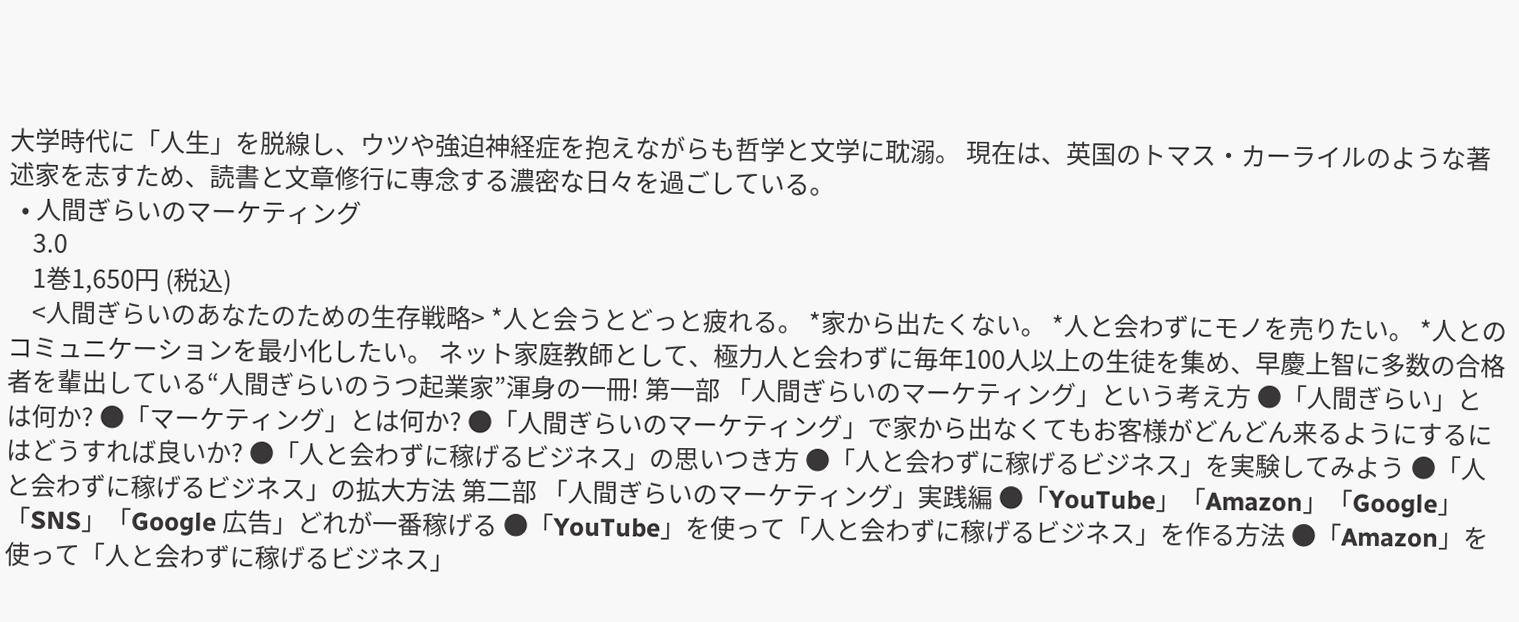大学時代に「人生」を脱線し、ウツや強迫神経症を抱えながらも哲学と文学に耽溺。 現在は、英国のトマス・カーライルのような著述家を志すため、読書と文章修行に専念する濃密な日々を過ごしている。
  • 人間ぎらいのマーケティング
    3.0
    1巻1,650円 (税込)
    <人間ぎらいのあなたのための生存戦略> *人と会うとどっと疲れる。 *家から出たくない。 *人と会わずにモノを売りたい。 *人とのコミュニケーションを最小化したい。 ネット家庭教師として、極力人と会わずに毎年100人以上の生徒を集め、早慶上智に多数の合格者を輩出している“人間ぎらいのうつ起業家”渾身の一冊! 第一部 「人間ぎらいのマーケティング」という考え方 ●「人間ぎらい」とは何か? ●「マーケティング」とは何か? ●「人間ぎらいのマーケティング」で家から出なくてもお客様がどんどん来るようにするにはどうすれば良いか? ●「人と会わずに稼げるビジネス」の思いつき方 ●「人と会わずに稼げるビジネス」を実験してみよう ●「人と会わずに稼げるビジネス」の拡大方法 第二部 「人間ぎらいのマーケティング」実践編 ●「YouTube」「Amazon」「Google」「SNS」「Google 広告」どれが一番稼げる ●「YouTube」を使って「人と会わずに稼げるビジネス」を作る方法 ●「Amazon」を使って「人と会わずに稼げるビジネス」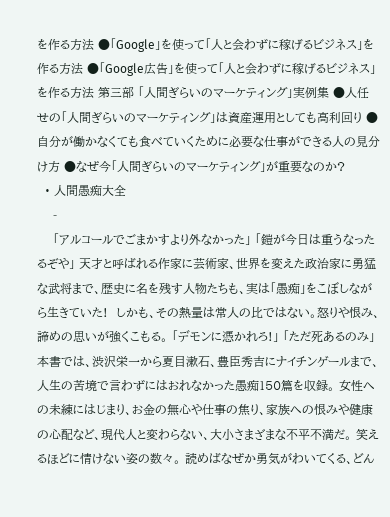を作る方法 ●「Google」を使って「人と会わずに稼げるビジネス」を作る方法 ●「Google広告」を使って「人と会わずに稼げるビジネス」を作る方法 第三部 「人間ぎらいのマーケティング」実例集 ●人任せの「人間ぎらいのマーケティング」は資産運用としても高利回り ●自分が働かなくても食べていくために必要な仕事ができる人の見分け方 ●なぜ今「人間ぎらいのマーケティング」が重要なのか?
  • 人間愚痴大全
    -
    「アルコールでごまかすより外なかった」 「鎧が今日は重うなったるぞや」 天才と呼ばれる作家に芸術家、世界を変えた政治家に勇猛な武将まで、歴史に名を残す人物たちも、実は「愚痴」をこぼしながら生きていた!  しかも、その熱量は常人の比ではない。怒りや恨み、諦めの思いが強くこもる。 「デモンに憑かれろ!」 「ただ死あるのみ」 本書では、渋沢栄一から夏目漱石、豊臣秀吉にナイチンゲールまで、人生の苦境で言わずにはおれなかった愚痴150篇を収録。 女性への未練にはじまり、お金の無心や仕事の焦り、家族への恨みや健康の心配など、現代人と変わらない、大小さまざまな不平不満だ。 笑えるほどに情けない姿の数々。 読めばなぜか勇気がわいてくる、どん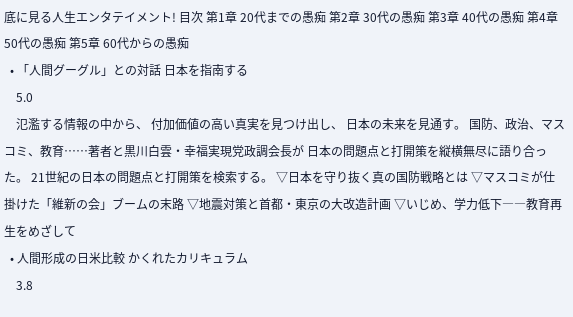底に見る人生エンタテイメント! 目次 第1章 20代までの愚痴 第2章 30代の愚痴 第3章 40代の愚痴 第4章 50代の愚痴 第5章 60代からの愚痴
  • 「人間グーグル」との対話 日本を指南する
    5.0
    氾濫する情報の中から、 付加価値の高い真実を見つけ出し、 日本の未来を見通す。 国防、政治、マスコミ、教育……著者と黒川白雲・幸福実現党政調会長が 日本の問題点と打開策を縦横無尽に語り合った。 21世紀の日本の問題点と打開策を検索する。 ▽日本を守り抜く真の国防戦略とは ▽マスコミが仕掛けた「維新の会」ブームの末路 ▽地震対策と首都・東京の大改造計画 ▽いじめ、学力低下――教育再生をめざして
  • 人間形成の日米比較 かくれたカリキュラム
    3.8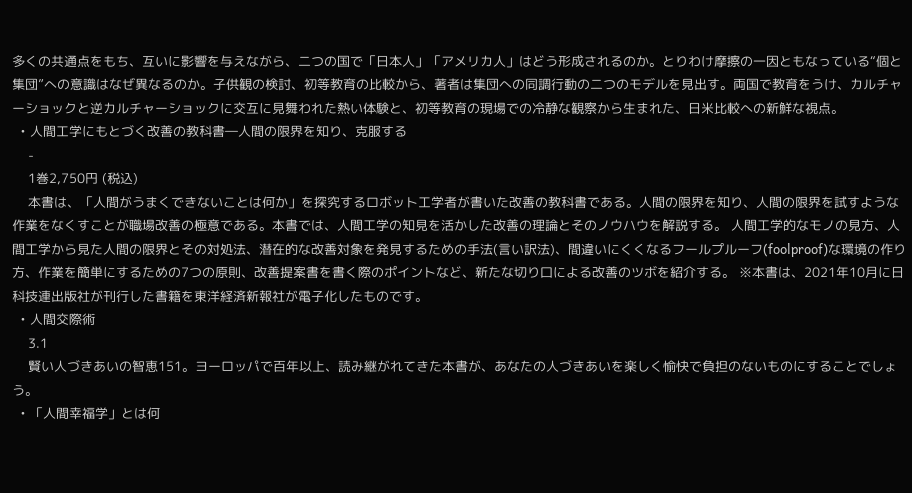多くの共通点をもち、互いに影響を与えながら、二つの国で「日本人」「アメリカ人」はどう形成されるのか。とりわけ摩擦の一因ともなっている“個と集団”への意識はなぜ異なるのか。子供観の検討、初等教育の比較から、著者は集団への同調行動の二つのモデルを見出す。両国で教育をうけ、カルチャーショックと逆カルチャーショックに交互に見舞われた熱い体験と、初等教育の現場での冷静な観察から生まれた、日米比較への新鮮な視点。
  • 人間工学にもとづく改善の教科書―人間の限界を知り、克服する
    -
    1巻2,750円 (税込)
    本書は、「人間がうまくできないことは何か」を探究するロボット工学者が書いた改善の教科書である。人間の限界を知り、人間の限界を試すような作業をなくすことが職場改善の極意である。本書では、人間工学の知見を活かした改善の理論とそのノウハウを解説する。 人間工学的なモノの見方、人間工学から見た人間の限界とその対処法、潜在的な改善対象を発見するための手法(言い訳法)、間違いにくくなるフールプルーフ(foolproof)な環境の作り方、作業を簡単にするための7つの原則、改善提案書を書く際のポイントなど、新たな切り口による改善のツボを紹介する。 ※本書は、2021年10月に日科技連出版社が刊行した書籍を東洋経済新報社が電子化したものです。
  • 人間交際術
    3.1
    賢い人づきあいの智恵151。ヨーロッパで百年以上、読み継がれてきた本書が、あなたの人づきあいを楽しく愉快で負担のないものにすることでしょう。
  • 「人間幸福学」とは何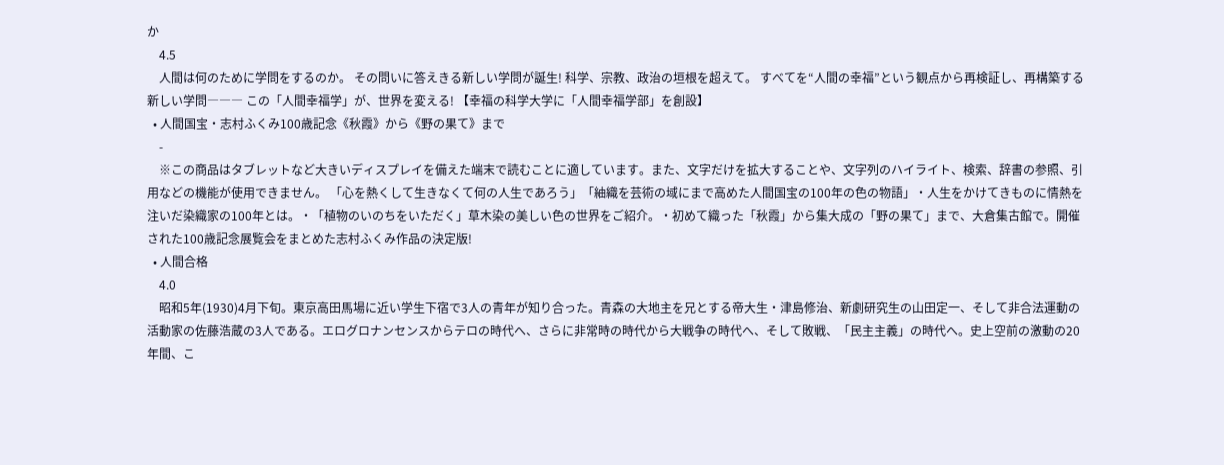か
    4.5
    人間は何のために学問をするのか。 その問いに答えきる新しい学問が誕生! 科学、宗教、政治の垣根を超えて。 すべてを“人間の幸福”という観点から再検証し、再構築する新しい学問――― この「人間幸福学」が、世界を変える! 【幸福の科学大学に「人間幸福学部」を創設】
  • 人間国宝・志村ふくみ100歳記念《秋霞》から《野の果て》まで
    -
    ※この商品はタブレットなど大きいディスプレイを備えた端末で読むことに適しています。また、文字だけを拡大することや、文字列のハイライト、検索、辞書の参照、引用などの機能が使用できません。 「心を熱くして生きなくて何の人生であろう」「紬織を芸術の域にまで高めた人間国宝の100年の色の物語」・人生をかけてきものに情熱を注いだ染織家の100年とは。・「植物のいのちをいただく」草木染の美しい色の世界をご紹介。・初めて織った「秋霞」から集大成の「野の果て」まで、大倉集古館で。開催された100歳記念展覧会をまとめた志村ふくみ作品の決定版!
  • 人間合格
    4.0
    昭和5年(1930)4月下旬。東京高田馬場に近い学生下宿で3人の青年が知り合った。青森の大地主を兄とする帝大生・津島修治、新劇研究生の山田定一、そして非合法運動の活動家の佐藤浩蔵の3人である。エログロナンセンスからテロの時代へ、さらに非常時の時代から大戦争の時代へ、そして敗戦、「民主主義」の時代へ。史上空前の激動の20年間、こ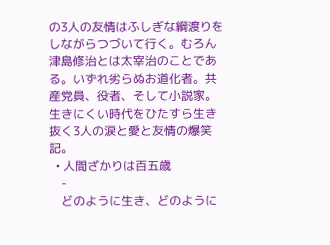の3人の友情はふしぎな綱渡りをしながらつづいて行く。むろん津島修治とは太宰治のことである。いずれ劣らぬお道化者。共産党員、役者、そして小説家。生きにくい時代をひたすら生き抜く3人の涙と愛と友情の爆笑記。
  • 人間ざかりは百五歳
    -
    どのように生き、どのように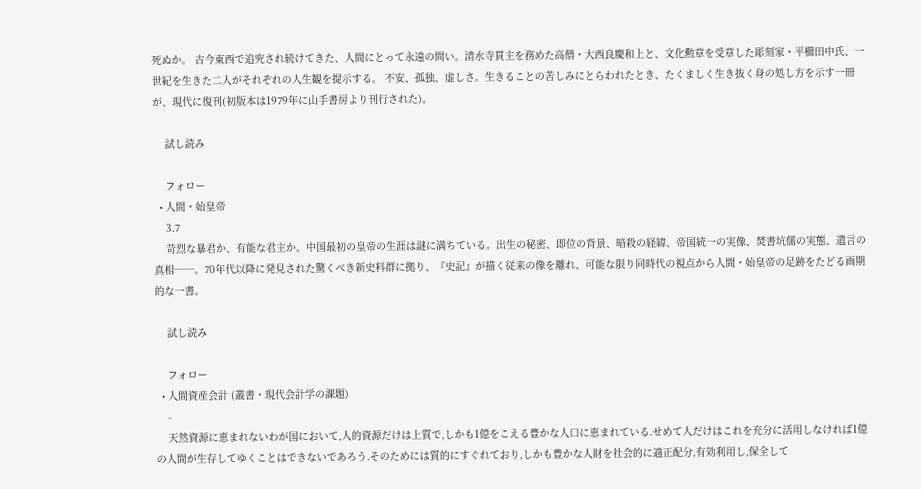死ぬか。 古今東西で追究され続けてきた、人間にとって永遠の問い。清水寺貫主を務めた高僧・大西良慶和上と、文化勲章を受章した彫刻家・平櫛田中氏、一世紀を生きた二人がそれぞれの人生観を提示する。 不安、孤独、虚しさ。生きることの苦しみにとらわれたとき、たくましく生き抜く身の処し方を示す一冊が、現代に復刊(初版本は1979年に山手書房より刊行された)。

    試し読み

    フォロー
  • 人間・始皇帝
    3.7
    苛烈な暴君か、有能な君主か。中国最初の皇帝の生涯は謎に満ちている。出生の秘密、即位の背景、暗殺の経緯、帝国統一の実像、焚書坑儒の実態、遺言の真相──。70年代以降に発見された驚くべき新史料群に拠り、『史記』が描く従来の像を離れ、可能な限り同時代の視点から人間・始皇帝の足跡をたどる画期的な一書。

    試し読み

    フォロー
  • 人間資産会計 (叢書・現代会計学の課題)
    -
    天然資源に恵まれないわが国において,人的資源だけは上質で,しかも1億をこえる豊かな人口に恵まれている.せめて人だけはこれを充分に活用しなければ1億の人間が生存してゆくことはできないであろう.そのためには質的にすぐれており,しかも豊かな人財を社会的に適正配分,有効利用し,保全して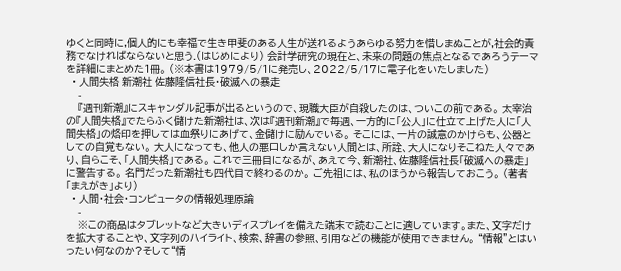ゆくと同時に,個人的にも幸福で生き甲斐のある人生が送れるようあらゆる努力を惜しまぬことが,社会的責務でなければならないと思う.(はじめにより) 会計学研究の現在と、未来の問題の焦点となるであろうテーマを詳細にまとめた1冊。 (※本書は1979/5/1に発売し、2022/5/17に電子化をいたしました)
  • 人間失格 新潮社 佐藤隆信社長・破滅への暴走
    -
    『週刊新潮』にスキャンダル記事が出るというので、現職大臣が自殺したのは、ついこの前である。 太宰治の『人間失格』でたらふく儲けた新潮社は、次は『週刊新潮』で毎週、一方的に「公人」に仕立て上げた人に「人間失格」の烙印を押しては血祭りにあげて、金儲けに励んでいる。 そこには、一片の誠意のかけらも、公器としての自覚もない。 大人になっても、他人の悪口しか言えない人間とは、所詮、大人になりそこねた人々であり、自らこそ、「人間失格」である。 これで三冊目になるが、あえて今、新潮社、佐藤隆信社長「破滅への暴走」に警告する。 名門だった新潮社も四代目で終わるのか。 ご先祖には、私のほうから報告しておこう。 (著者「まえがき」より)
  • 人間・社会・コンピュータの情報処理原論
    -
    ※この商品はタブレットなど大きいディスプレイを備えた端末で読むことに適しています。また、文字だけを拡大することや、文字列のハイライト、検索、辞書の参照、引用などの機能が使用できません。 “情報”とはいったい何なのか?そして“情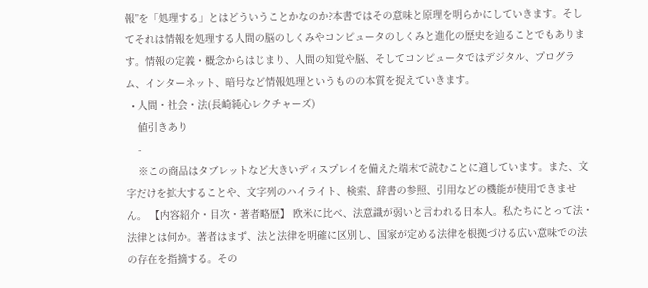報”を「処理する」とはどういうことかなのか?本書ではその意味と原理を明らかにしていきます。そしてそれは情報を処理する人間の脳のしくみやコンピュータのしくみと進化の歴史を辿ることでもあります。情報の定義・概念からはじまり、人間の知覚や脳、そしてコンピュータではデジタル、プログラム、インターネット、暗号など情報処理というものの本質を捉えていきます。
  • 人間・社会・法(長崎純心レクチャーズ)
    値引きあり
    -
    ※この商品はタブレットなど大きいディスプレイを備えた端末で読むことに適しています。また、文字だけを拡大することや、文字列のハイライト、検索、辞書の参照、引用などの機能が使用できません。 【内容紹介・目次・著者略歴】 欧米に比べ、法意識が弱いと言われる日本人。私たちにとって法・法律とは何か。著者はまず、法と法律を明確に区別し、国家が定める法律を根拠づける広い意味での法の存在を指摘する。その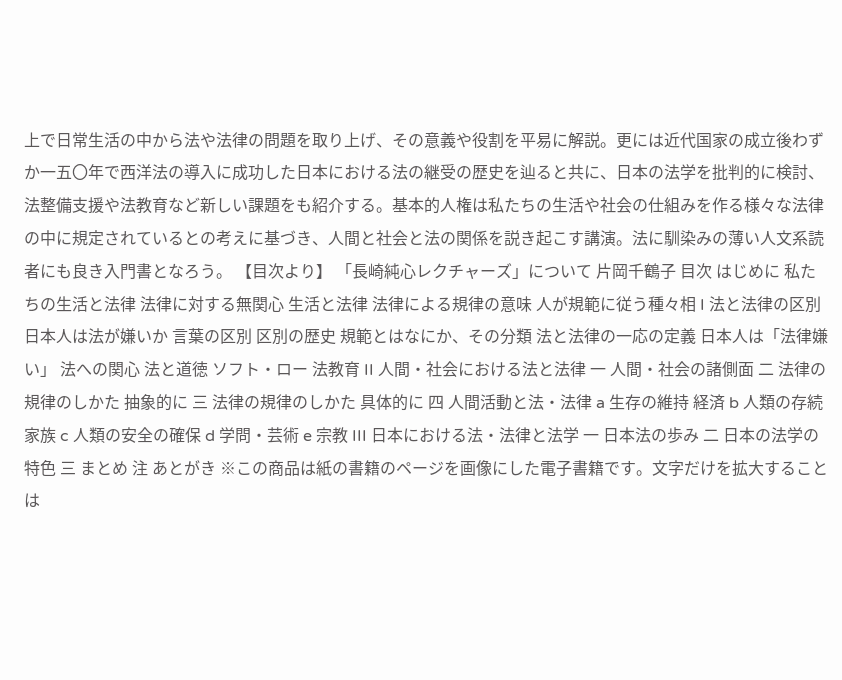上で日常生活の中から法や法律の問題を取り上げ、その意義や役割を平易に解説。更には近代国家の成立後わずか一五〇年で西洋法の導入に成功した日本における法の継受の歴史を辿ると共に、日本の法学を批判的に検討、法整備支援や法教育など新しい課題をも紹介する。基本的人権は私たちの生活や社会の仕組みを作る様々な法律の中に規定されているとの考えに基づき、人間と社会と法の関係を説き起こす講演。法に馴染みの薄い人文系読者にも良き入門書となろう。 【目次より】 「長崎純心レクチャーズ」について 片岡千鶴子 目次 はじめに 私たちの生活と法律 法律に対する無関心 生活と法律 法律による規律の意味 人が規範に従う種々相 I 法と法律の区別 日本人は法が嫌いか 言葉の区別 区別の歴史 規範とはなにか、その分類 法と法律の一応の定義 日本人は「法律嫌い」 法への関心 法と道徳 ソフト・ロー 法教育 II 人間・社会における法と法律 一 人間・社会の諸側面 二 法律の規律のしかた 抽象的に 三 法律の規律のしかた 具体的に 四 人間活動と法・法律 a 生存の維持 経済 b 人類の存続 家族 c 人類の安全の確保 d 学問・芸術 e 宗教 III 日本における法・法律と法学 一 日本法の歩み 二 日本の法学の特色 三 まとめ 注 あとがき ※この商品は紙の書籍のページを画像にした電子書籍です。文字だけを拡大することは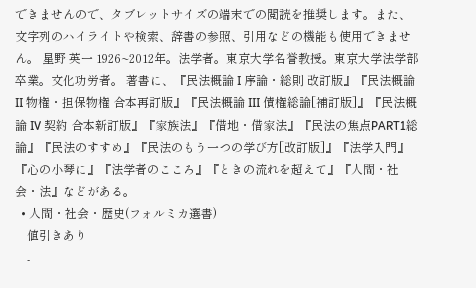できませんので、タブレットサイズの端末での閲読を推奨します。また、文字列のハイライトや検索、辞書の参照、引用などの機能も使用できません。 星野 英一 1926~2012年。法学者。東京大学名誉教授。東京大学法学部卒業。文化功労者。 著書に、『民法概論 I 序論・総則 改訂版』『民法概論 II 物権・担保物権 合本再訂版』『民法概論 III 債権総論[補訂版]』『民法概論 IV 契約 合本新訂版』『家族法』『借地・借家法』『民法の焦点PART1総論』『民法のすすめ』『民法のもう一つの学び方[改訂版]』『法学入門』『心の小琴に』『法学者のこころ』『ときの流れを超えて』『人間・社会・法』などがある。
  • 人間・社会・歴史(フォルミカ選書)
    値引きあり
    -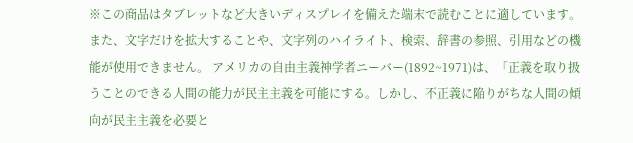※この商品はタブレットなど大きいディスプレイを備えた端末で読むことに適しています。また、文字だけを拡大することや、文字列のハイライト、検索、辞書の参照、引用などの機能が使用できません。 アメリカの自由主義神学者ニーバー(1892~1971)は、「正義を取り扱うことのできる人間の能力が民主主義を可能にする。しかし、不正義に陥りがちな人間の傾向が民主主義を必要と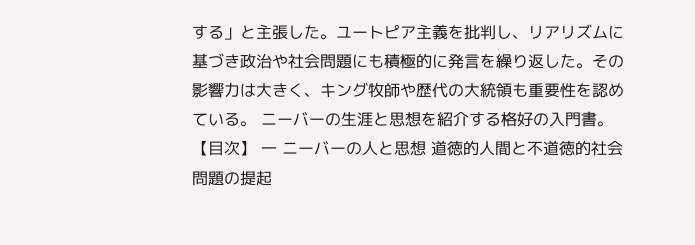する」と主張した。ユートピア主義を批判し、リアリズムに基づき政治や社会問題にも積極的に発言を繰り返した。その影響力は大きく、キング牧師や歴代の大統領も重要性を認めている。 ニーバーの生涯と思想を紹介する格好の入門書。 【目次】 一 ニーバーの人と思想 道徳的人間と不道徳的社会 問題の提起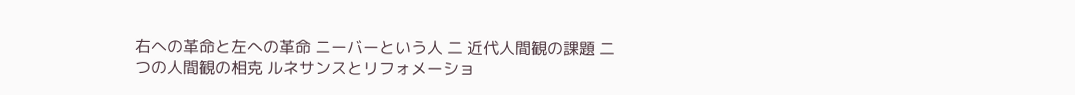右への革命と左への革命 ニーバーという人 二 近代人間観の課題 二つの人間観の相克 ルネサンスとリフォメーショ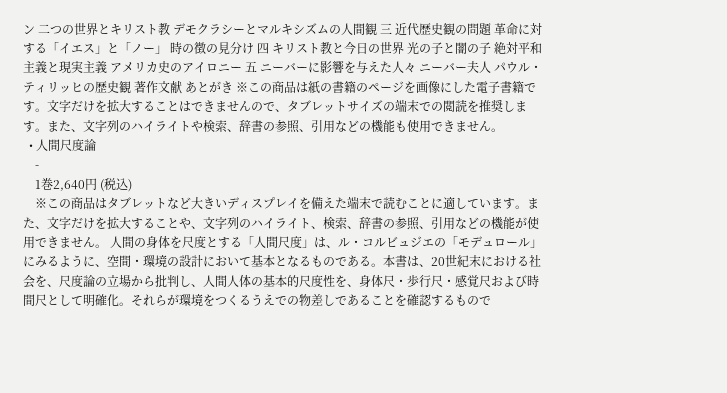ン 二つの世界とキリスト教 デモクラシーとマルキシズムの人間観 三 近代歴史観の問題 革命に対する「イエス」と「ノー」 時の徴の見分け 四 キリスト教と今日の世界 光の子と闇の子 絶対平和主義と現実主義 アメリカ史のアイロニー 五 ニーバーに影響を与えた人々 ニーバー夫人 パウル・ティリッヒの歴史観 著作文献 あとがき ※この商品は紙の書籍のページを画像にした電子書籍です。文字だけを拡大することはできませんので、タブレットサイズの端末での閲読を推奨します。また、文字列のハイライトや検索、辞書の参照、引用などの機能も使用できません。
  • 人間尺度論
    -
    1巻2,640円 (税込)
    ※この商品はタブレットなど大きいディスプレイを備えた端末で読むことに適しています。また、文字だけを拡大することや、文字列のハイライト、検索、辞書の参照、引用などの機能が使用できません。 人間の身体を尺度とする「人間尺度」は、ル・コルビュジエの「モデュロール」にみるように、空間・環境の設計において基本となるものである。本書は、20世紀末における社会を、尺度論の立場から批判し、人間人体の基本的尺度性を、身体尺・歩行尺・感覚尺および時間尺として明確化。それらが環境をつくるうえでの物差しであることを確認するもので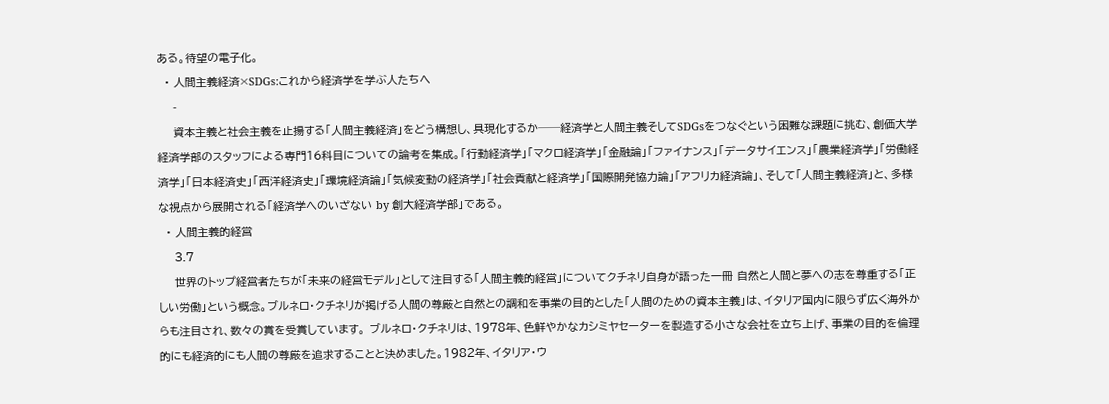ある。待望の電子化。
  • 人間主義経済×SDGs:これから経済学を学ぶ人たちへ
    -
    資本主義と社会主義を止揚する「人間主義経済」をどう構想し、具現化するか──経済学と人間主義そしてSDGsをつなぐという困難な課題に挑む、創価大学経済学部のスタッフによる専門16科目についての論考を集成。「行動経済学」「マクロ経済学」「金融論」「ファイナンス」「データサイエンス」「農業経済学」「労働経済学」「日本経済史」「西洋経済史」「環境経済論」「気候変動の経済学」「社会貢献と経済学」「国際開発協力論」「アフリカ経済論」、そして「人間主義経済」と、多様な視点から展開される「経済学へのいざない by 創大経済学部」である。
  • 人間主義的経営
    3.7
    世界のトップ経営者たちが「未来の経営モデル」として注目する「人間主義的経営」についてクチネリ自身が語った一冊 自然と人間と夢への志を尊重する「正しい労働」という概念。ブルネロ・クチネリが掲げる人間の尊厳と自然との調和を事業の目的とした「人間のための資本主義」は、イタリア国内に限らず広く海外からも注目され、数々の賞を受賞しています。 ブルネロ・クチネリは、1978年、色鮮やかなカシミヤセーターを製造する小さな会社を立ち上げ、事業の目的を倫理的にも経済的にも人間の尊厳を追求することと決めました。1982年、イタリア・ウ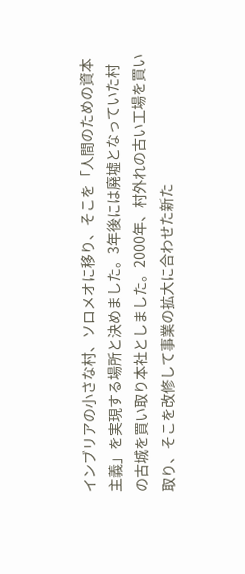インブリアの小さな村、ソロメオに移り、そこを「人間のための資本主義」を実現する場所と決めました。3年後には廃墟となっていた村の古城を買い取り本社としました。2000年、村外れの古い工場を買い取り、そこを改修して事業の拡大に合わせた新た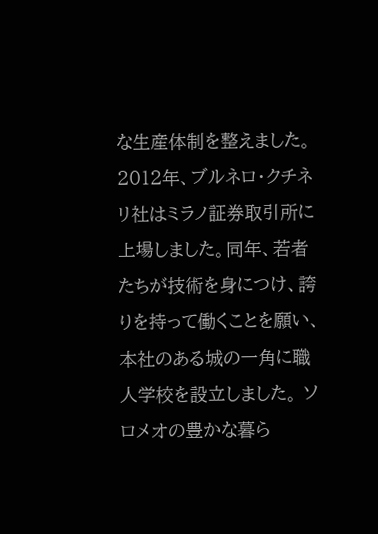な生産体制を整えました。2012年、ブルネロ・クチネリ社はミラノ証券取引所に上場しました。同年、若者たちが技術を身につけ、誇りを持って働くことを願い、本社のある城の一角に職人学校を設立しました。 ソロメオの豊かな暮ら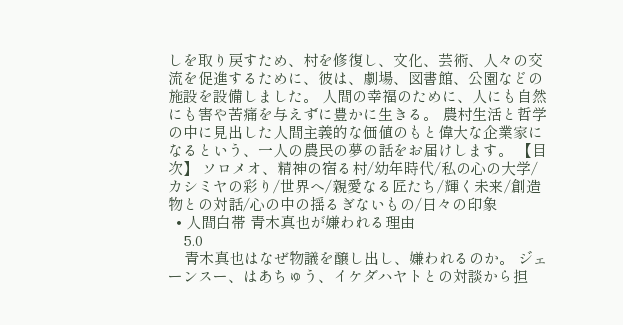しを取り戻すため、村を修復し、文化、芸術、人々の交流を促進するために、彼は、劇場、図書館、公園などの施設を設備しました。 人間の幸福のために、人にも自然にも害や苦痛を与えずに豊かに生きる。 農村生活と哲学の中に見出した人間主義的な価値のもと偉大な企業家になるという、一人の農民の夢の話をお届けします。 【目次】 ソロメオ、精神の宿る村/幼年時代/私の心の大学/カシミヤの彩り/世界へ/親愛なる匠たち/輝く未来/創造物との対話/心の中の揺るぎないもの/日々の印象
  • 人間白帯 青木真也が嫌われる理由
    5.0
    青木真也はなぜ物議を醸し出し、嫌われるのか。 ジェーンスー、はあちゅう、イケダハヤトとの対談から担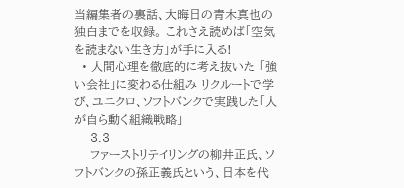当編集者の裏話、大晦日の青木真也の独白までを収録。 これさえ読めば「空気を読まない生き方」が手に入る!
  • 人間心理を徹底的に考え抜いた 「強い会社」に変わる仕組み リクルートで学び、ユニクロ、ソフトバンクで実践した「人が自ら動く組織戦略」
    3.3
    ファーストリテイリングの柳井正氏、ソフトバンクの孫正義氏という、日本を代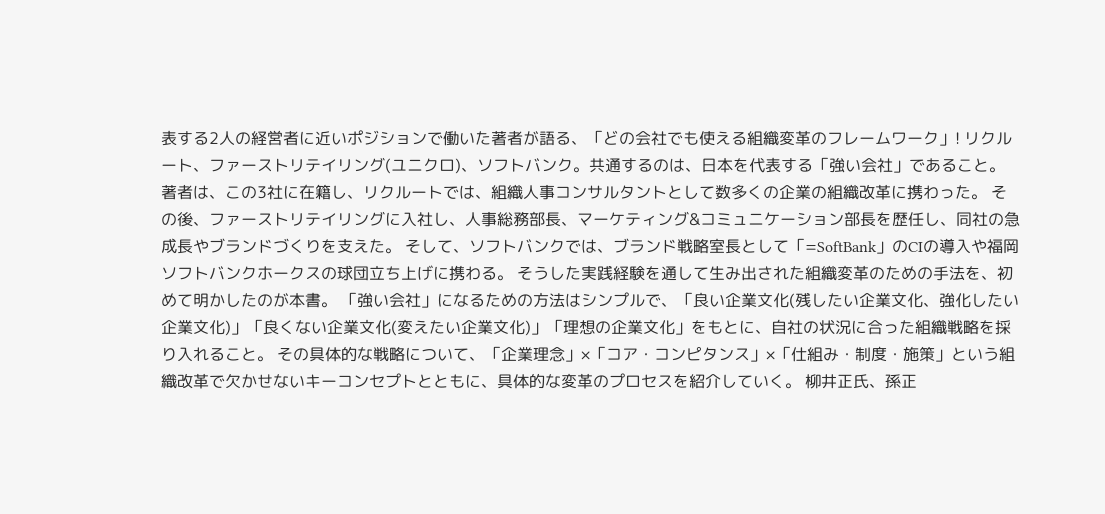表する2人の経営者に近いポジションで働いた著者が語る、「どの会社でも使える組織変革のフレームワーク」! リクルート、ファーストリテイリング(ユニクロ)、ソフトバンク。共通するのは、日本を代表する「強い会社」であること。 著者は、この3社に在籍し、リクルートでは、組織人事コンサルタントとして数多くの企業の組織改革に携わった。 その後、ファーストリテイリングに入社し、人事総務部長、マーケティング&コミュニケーション部長を歴任し、同社の急成長やブランドづくりを支えた。 そして、ソフトバンクでは、ブランド戦略室長として「=SoftBank」のCIの導入や福岡ソフトバンクホークスの球団立ち上げに携わる。 そうした実践経験を通して生み出された組織変革のための手法を、初めて明かしたのが本書。 「強い会社」になるための方法はシンプルで、「良い企業文化(残したい企業文化、強化したい企業文化)」「良くない企業文化(変えたい企業文化)」「理想の企業文化」をもとに、自社の状況に合った組織戦略を採り入れること。 その具体的な戦略について、「企業理念」×「コア・コンピタンス」×「仕組み・制度・施策」という組織改革で欠かせないキーコンセプトとともに、具体的な変革のプロセスを紹介していく。 柳井正氏、孫正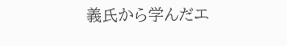義氏から学んだエ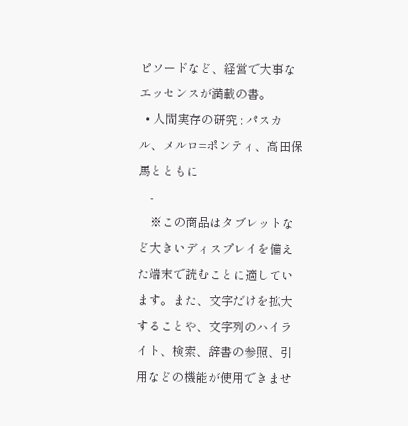ピソードなど、経営で大事なエッセンスが満載の書。
  • 人間実存の研究 : パスカル、メルロ=ポンティ、高田保馬とともに
    -
    ※この商品はタブレットなど大きいディスプレイを備えた端末で読むことに適しています。また、文字だけを拡大することや、文字列のハイライト、検索、辞書の参照、引用などの機能が使用できませ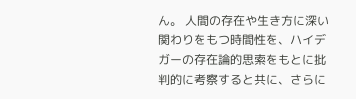ん。 人間の存在や生き方に深い関わりをもつ時間性を、ハイデガーの存在論的思索をもとに批判的に考察すると共に、さらに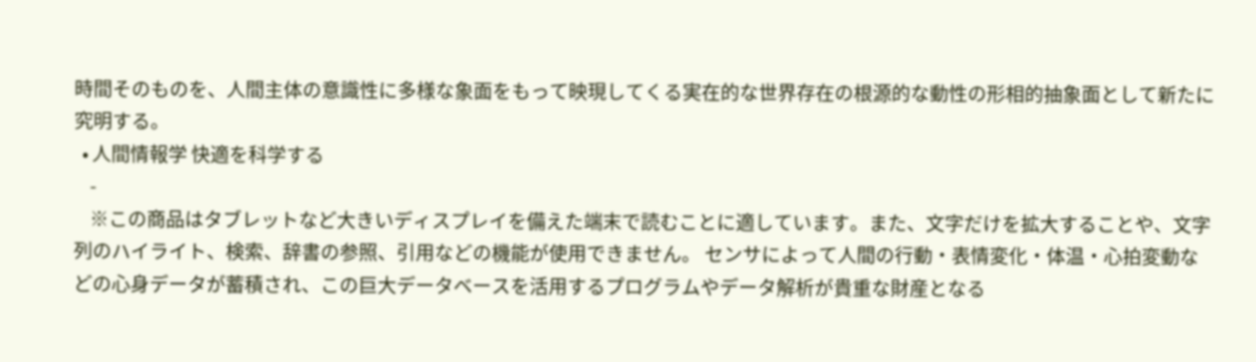時間そのものを、人間主体の意識性に多様な象面をもって映現してくる実在的な世界存在の根源的な動性の形相的抽象面として新たに究明する。
  • 人間情報学 快適を科学する
    -
    ※この商品はタブレットなど大きいディスプレイを備えた端末で読むことに適しています。また、文字だけを拡大することや、文字列のハイライト、検索、辞書の参照、引用などの機能が使用できません。 センサによって人間の行動・表情変化・体温・心拍変動などの心身データが蓄積され、この巨大データベースを活用するプログラムやデータ解析が貴重な財産となる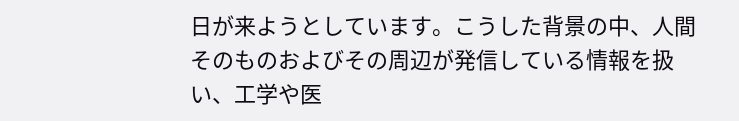日が来ようとしています。こうした背景の中、人間そのものおよびその周辺が発信している情報を扱い、工学や医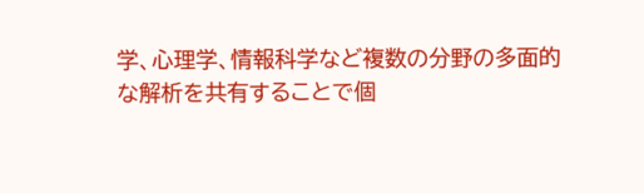学、心理学、情報科学など複数の分野の多面的な解析を共有することで個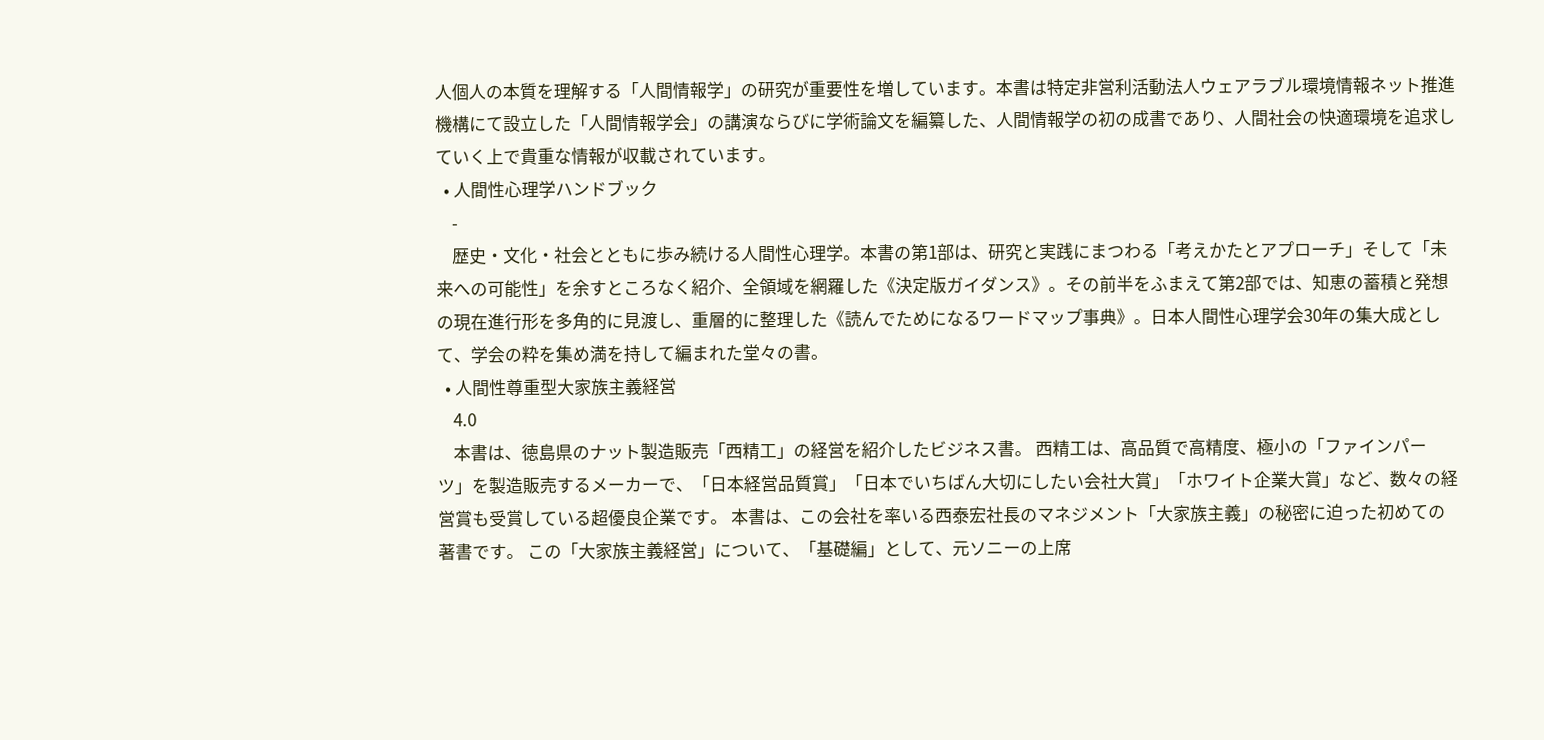人個人の本質を理解する「人間情報学」の研究が重要性を増しています。本書は特定非営利活動法人ウェアラブル環境情報ネット推進機構にて設立した「人間情報学会」の講演ならびに学術論文を編纂した、人間情報学の初の成書であり、人間社会の快適環境を追求していく上で貴重な情報が収載されています。
  • 人間性心理学ハンドブック
    -
    歴史・文化・社会とともに歩み続ける人間性心理学。本書の第1部は、研究と実践にまつわる「考えかたとアプローチ」そして「未来への可能性」を余すところなく紹介、全領域を網羅した《決定版ガイダンス》。その前半をふまえて第2部では、知恵の蓄積と発想の現在進行形を多角的に見渡し、重層的に整理した《読んでためになるワードマップ事典》。日本人間性心理学会30年の集大成として、学会の粋を集め満を持して編まれた堂々の書。
  • 人間性尊重型大家族主義経営
    4.0
    本書は、徳島県のナット製造販売「西精工」の経営を紹介したビジネス書。 西精工は、高品質で高精度、極小の「ファインパーツ」を製造販売するメーカーで、「日本経営品質賞」「日本でいちばん大切にしたい会社大賞」「ホワイト企業大賞」など、数々の経営賞も受賞している超優良企業です。 本書は、この会社を率いる西泰宏社長のマネジメント「大家族主義」の秘密に迫った初めての著書です。 この「大家族主義経営」について、「基礎編」として、元ソニーの上席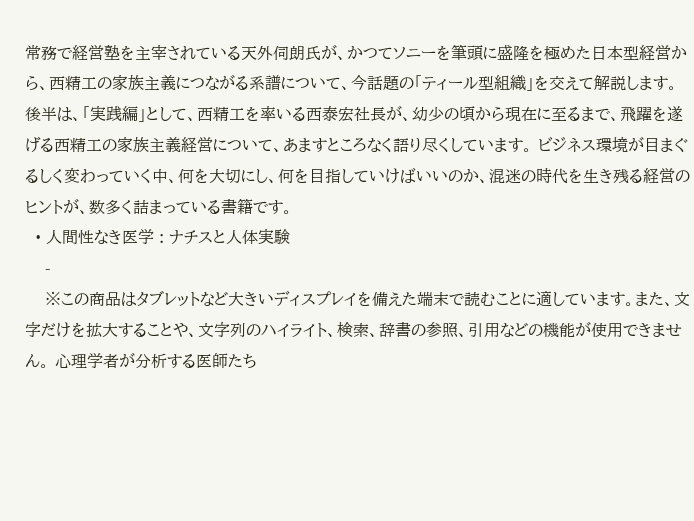常務で経営塾を主宰されている天外伺朗氏が、かつてソニーを筆頭に盛隆を極めた日本型経営から、西精工の家族主義につながる系譜について、今話題の「ティール型組織」を交えて解説します。 後半は、「実践編」として、西精工を率いる西泰宏社長が、幼少の頃から現在に至るまで、飛躍を遂げる西精工の家族主義経営について、あますところなく語り尽くしています。 ビジネス環境が目まぐるしく変わっていく中、何を大切にし、何を目指していけばいいのか、混迷の時代を生き残る経営のヒントが、数多く詰まっている書籍です。
  • 人間性なき医学 : ナチスと人体実験
    -
    ※この商品はタブレットなど大きいディスプレイを備えた端末で読むことに適しています。また、文字だけを拡大することや、文字列のハイライト、検索、辞書の参照、引用などの機能が使用できません。 心理学者が分析する医師たち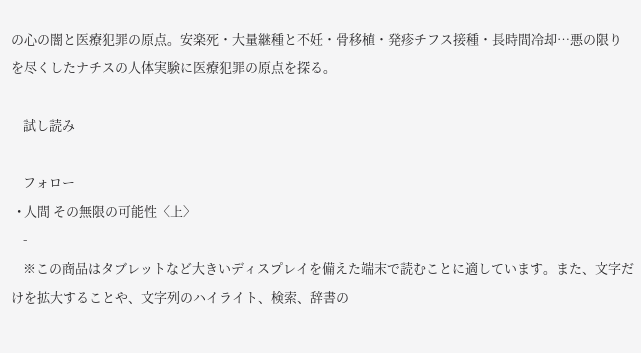の心の闇と医療犯罪の原点。安楽死・大量継種と不妊・骨移植・発疹チフス接種・長時間冷却…悪の限りを尽くしたナチスの人体実験に医療犯罪の原点を探る。

    試し読み

    フォロー
  • 人間 その無限の可能性〈上〉
    -
    ※この商品はタブレットなど大きいディスプレイを備えた端末で読むことに適しています。また、文字だけを拡大することや、文字列のハイライト、検索、辞書の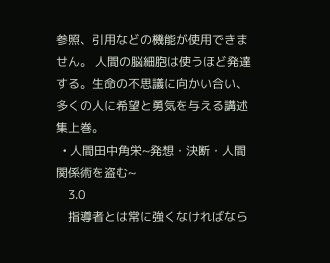参照、引用などの機能が使用できません。 人間の脳細胞は使うほど発達する。生命の不思議に向かい合い、多くの人に希望と勇気を与える講述集上巻。
  • 人間田中角栄~発想・決断・人間関係術を盗む~
    3.0
    指導者とは常に強くなければなら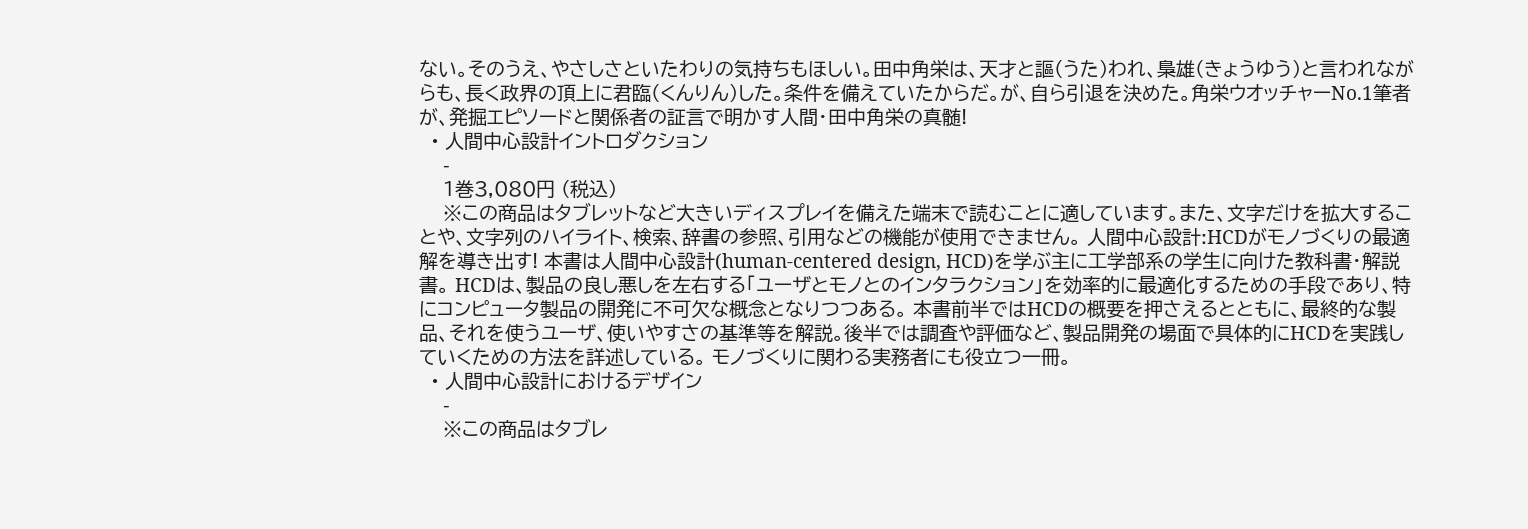ない。そのうえ、やさしさといたわりの気持ちもほしい。田中角栄は、天才と謳(うた)われ、梟雄(きょうゆう)と言われながらも、長く政界の頂上に君臨(くんりん)した。条件を備えていたからだ。が、自ら引退を決めた。角栄ウオッチャーNo.1筆者が、発掘エピソードと関係者の証言で明かす人間・田中角栄の真髄!
  • 人間中心設計イントロダクション
    -
    1巻3,080円 (税込)
    ※この商品はタブレットなど大きいディスプレイを備えた端末で読むことに適しています。また、文字だけを拡大することや、文字列のハイライト、検索、辞書の参照、引用などの機能が使用できません。 人間中心設計:HCDがモノづくりの最適解を導き出す! 本書は人間中心設計(human-centered design, HCD)を学ぶ主に工学部系の学生に向けた教科書・解説書。 HCDは、製品の良し悪しを左右する「ユーザとモノとのインタラクション」を効率的に最適化するための手段であり、特にコンピュータ製品の開発に不可欠な概念となりつつある。 本書前半ではHCDの概要を押さえるとともに、最終的な製品、それを使うユーザ、使いやすさの基準等を解説。後半では調査や評価など、製品開発の場面で具体的にHCDを実践していくための方法を詳述している。 モノづくりに関わる実務者にも役立つ一冊。
  • 人間中心設計におけるデザイン
    -
    ※この商品はタブレ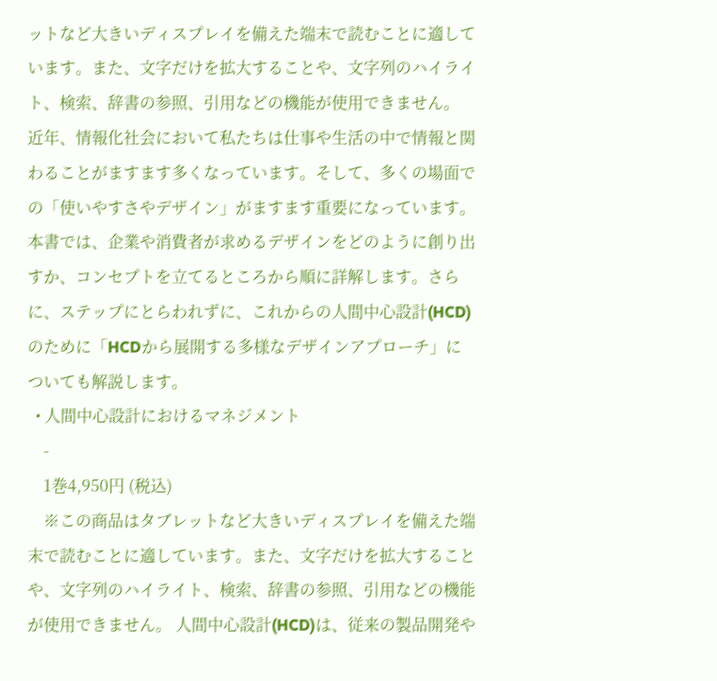ットなど大きいディスプレイを備えた端末で読むことに適しています。また、文字だけを拡大することや、文字列のハイライト、検索、辞書の参照、引用などの機能が使用できません。 近年、情報化社会において私たちは仕事や生活の中で情報と関わることがますます多くなっています。そして、多くの場面での「使いやすさやデザイン」がますます重要になっています。 本書では、企業や消費者が求めるデザインをどのように創り出すか、コンセプトを立てるところから順に詳解します。さらに、ステップにとらわれずに、これからの人間中心設計(HCD)のために「HCDから展開する多様なデザインアプローチ」についても解説します。
  • 人間中心設計におけるマネジメント
    -
    1巻4,950円 (税込)
    ※この商品はタブレットなど大きいディスプレイを備えた端末で読むことに適しています。また、文字だけを拡大することや、文字列のハイライト、検索、辞書の参照、引用などの機能が使用できません。 人間中心設計(HCD)は、従来の製品開発や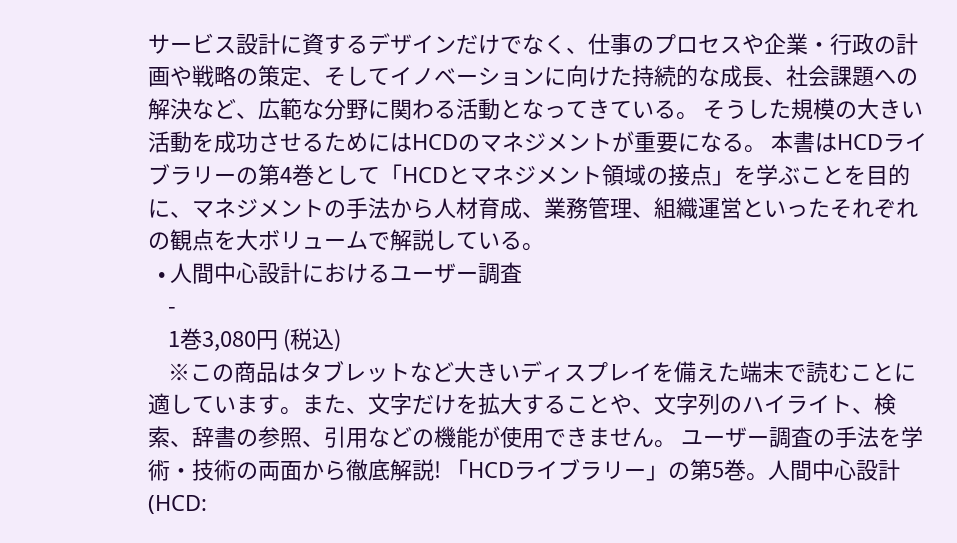サービス設計に資するデザインだけでなく、仕事のプロセスや企業・行政の計画や戦略の策定、そしてイノベーションに向けた持続的な成長、社会課題への解決など、広範な分野に関わる活動となってきている。 そうした規模の大きい活動を成功させるためにはHCDのマネジメントが重要になる。 本書はHCDライブラリーの第4巻として「HCDとマネジメント領域の接点」を学ぶことを目的に、マネジメントの手法から人材育成、業務管理、組織運営といったそれぞれの観点を大ボリュームで解説している。
  • 人間中心設計におけるユーザー調査
    -
    1巻3,080円 (税込)
    ※この商品はタブレットなど大きいディスプレイを備えた端末で読むことに適しています。また、文字だけを拡大することや、文字列のハイライト、検索、辞書の参照、引用などの機能が使用できません。 ユーザー調査の手法を学術・技術の両面から徹底解説! 「HCDライブラリー」の第5巻。人間中心設計(HCD: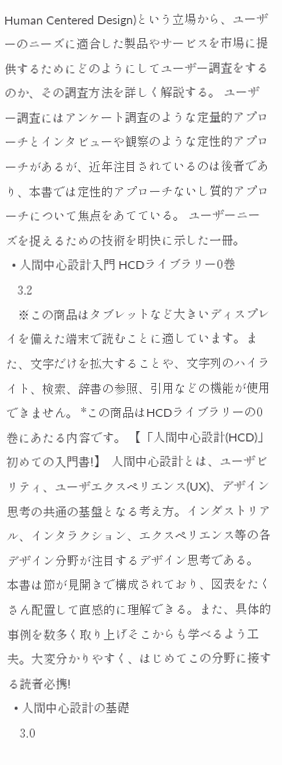Human Centered Design)という立場から、ユーザーのニーズに適合した製品やサービスを市場に提供するためにどのようにしてユーザー調査をするのか、その調査方法を詳しく解説する。 ユーザー調査にはアンケート調査のような定量的アプローチとインタビューや観察のような定性的アプローチがあるが、近年注目されているのは後者であり、本書では定性的アプローチないし質的アプローチについて焦点をあてている。 ユーザーニーズを捉えるための技術を明快に示した一冊。
  • 人間中心設計入門 HCDライブラリー0巻
    3.2
    ※この商品はタブレットなど大きいディスプレイを備えた端末で読むことに適しています。また、文字だけを拡大することや、文字列のハイライト、検索、辞書の参照、引用などの機能が使用できません。 *この商品はHCDライブラリーの0巻にあたる内容です。 【「人間中心設計(HCD)」初めての入門書!】  人間中心設計とは、ユーザビリティ、ユーザエクスペリエンス(UX)、デザイン思考の共通の基盤となる考え方。インダストリアル、インタラクション、エクスペリエンス等の各デザイン分野が注目するデザイン思考である。  本書は節が見開きで構成されており、図表をたくさん配置して直感的に理解できる。また、具体的事例を数多く取り上げそこからも学べるよう工夫。大変分かりやすく、はじめてこの分野に接する読者必携!
  • 人間中心設計の基礎
    3.0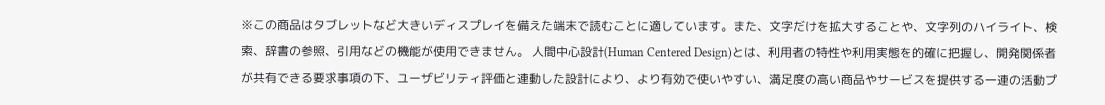※この商品はタブレットなど大きいディスプレイを備えた端末で読むことに適しています。また、文字だけを拡大することや、文字列のハイライト、検索、辞書の参照、引用などの機能が使用できません。 人間中心設計(Human Centered Design)とは、利用者の特性や利用実態を的確に把握し、開発関係者が共有できる要求事項の下、ユーザビリティ評価と連動した設計により、より有効で使いやすい、満足度の高い商品やサービスを提供する一連の活動プ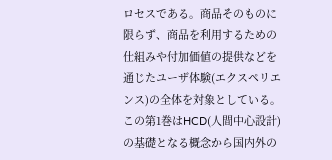ロセスである。商品そのものに限らず、商品を利用するための仕組みや付加価値の提供などを通じたユーザ体験(エクスペリエンス)の全体を対象としている。この第1巻はHCD(人間中心設計)の基礎となる概念から国内外の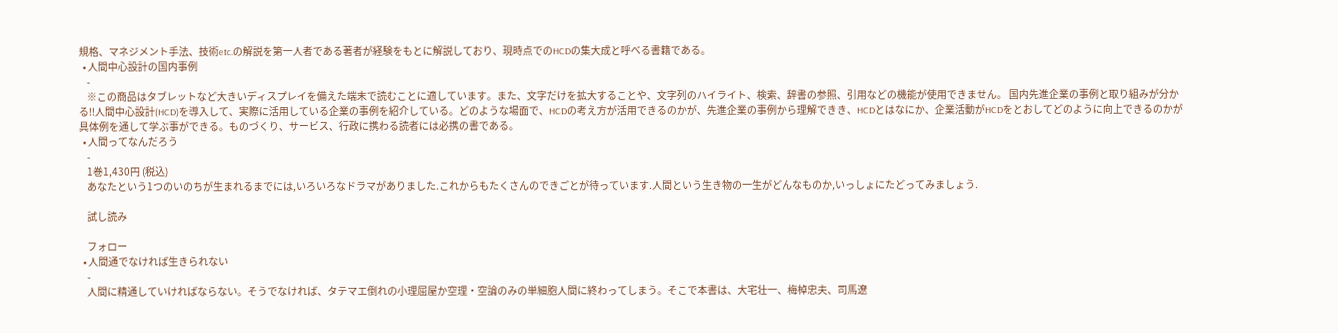規格、マネジメント手法、技術etc.の解説を第一人者である著者が経験をもとに解説しており、現時点でのHCDの集大成と呼べる書籍である。
  • 人間中心設計の国内事例
    -
    ※この商品はタブレットなど大きいディスプレイを備えた端末で読むことに適しています。また、文字だけを拡大することや、文字列のハイライト、検索、辞書の参照、引用などの機能が使用できません。 国内先進企業の事例と取り組みが分かる!!人間中心設計(HCD)を導入して、実際に活用している企業の事例を紹介している。どのような場面で、HCDの考え方が活用できるのかが、先進企業の事例から理解できき、HCDとはなにか、企業活動がHCDをとおしてどのように向上できるのかが具体例を通して学ぶ事ができる。ものづくり、サービス、行政に携わる読者には必携の書である。
  • 人間ってなんだろう
    -
    1巻1,430円 (税込)
    あなたという1つのいのちが生まれるまでには,いろいろなドラマがありました.これからもたくさんのできごとが待っています.人間という生き物の一生がどんなものか,いっしょにたどってみましょう.

    試し読み

    フォロー
  • 人間通でなければ生きられない
    -
    人間に精通していければならない。そうでなければ、タテマエ倒れの小理屈屋か空理・空論のみの単細胞人間に終わってしまう。そこで本書は、大宅壮一、梅棹忠夫、司馬遼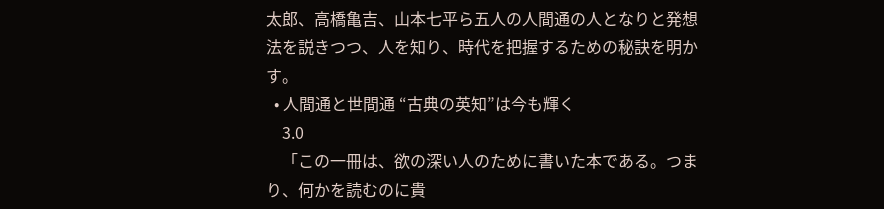太郎、高橋亀吉、山本七平ら五人の人間通の人となりと発想法を説きつつ、人を知り、時代を把握するための秘訣を明かす。
  • 人間通と世間通 “古典の英知”は今も輝く
    3.0
    「この一冊は、欲の深い人のために書いた本である。つまり、何かを読むのに貴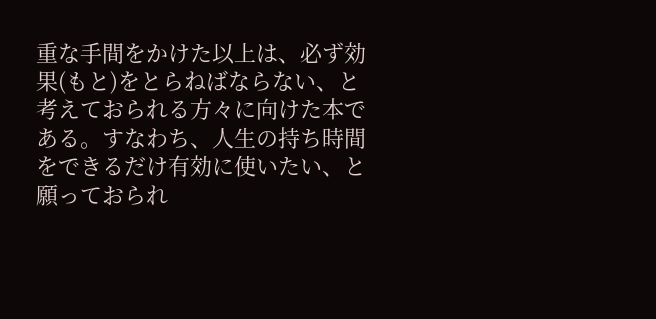重な手間をかけた以上は、必ず効果(もと)をとらねばならない、と考えておられる方々に向けた本である。すなわち、人生の持ち時間をできるだけ有効に使いたい、と願っておられ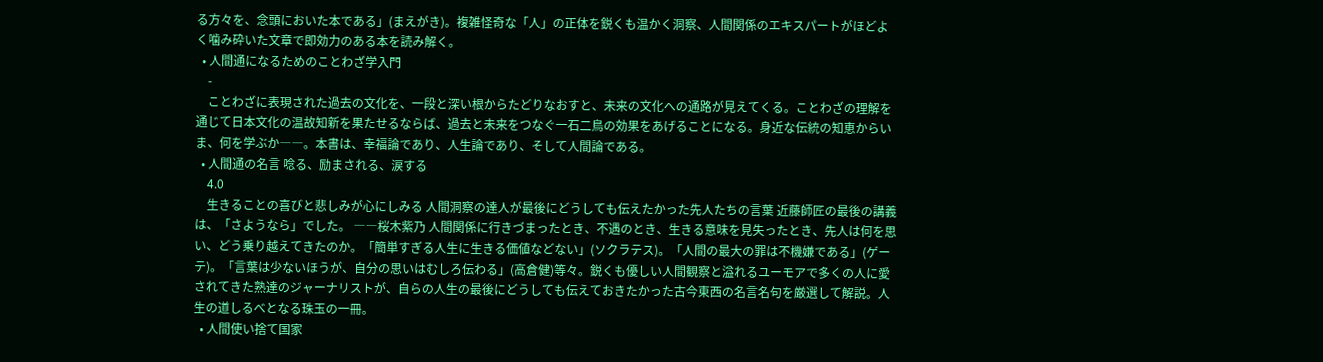る方々を、念頭においた本である」(まえがき)。複雑怪奇な「人」の正体を鋭くも温かく洞察、人間関係のエキスパートがほどよく噛み砕いた文章で即効力のある本を読み解く。
  • 人間通になるためのことわざ学入門
    -
    ことわざに表現された過去の文化を、一段と深い根からたどりなおすと、未来の文化への通路が見えてくる。ことわざの理解を通じて日本文化の温故知新を果たせるならば、過去と未来をつなぐ一石二鳥の効果をあげることになる。身近な伝統の知恵からいま、何を学ぶか――。本書は、幸福論であり、人生論であり、そして人間論である。
  • 人間通の名言 唸る、励まされる、涙する
    4.0
    生きることの喜びと悲しみが心にしみる 人間洞察の達人が最後にどうしても伝えたかった先人たちの言葉 近藤師匠の最後の講義は、「さようなら」でした。 ――桜木紫乃 人間関係に行きづまったとき、不遇のとき、生きる意味を見失ったとき、先人は何を思い、どう乗り越えてきたのか。「簡単すぎる人生に生きる価値などない」(ソクラテス)。「人間の最大の罪は不機嫌である」(ゲーテ)。「言葉は少ないほうが、自分の思いはむしろ伝わる」(高倉健)等々。鋭くも優しい人間観察と溢れるユーモアで多くの人に愛されてきた熟達のジャーナリストが、自らの人生の最後にどうしても伝えておきたかった古今東西の名言名句を厳選して解説。人生の道しるべとなる珠玉の一冊。
  • 人間使い捨て国家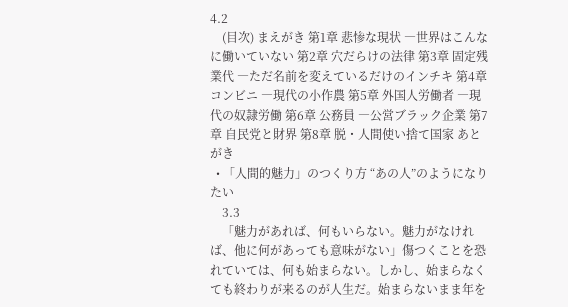4.2
    (目次) まえがき 第1章 悲惨な現状 ―世界はこんなに働いていない 第2章 穴だらけの法律 第3章 固定残業代 ―ただ名前を変えているだけのインチキ 第4章 コンビニ ―現代の小作農 第5章 外国人労働者 ―現代の奴隷労働 第6章 公務員 ―公営ブラック企業 第7章 自民党と財界 第8章 脱・人間使い捨て国家 あとがき
  • 「人間的魅力」のつくり方 “あの人”のようになりたい
    3.3
    「魅力があれば、何もいらない。魅力がなければ、他に何があっても意味がない」傷つくことを恐れていては、何も始まらない。しかし、始まらなくても終わりが来るのが人生だ。始まらないまま年を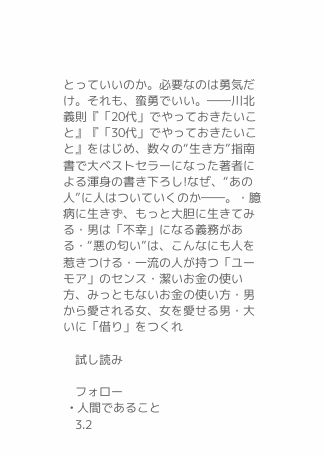とっていいのか。必要なのは勇気だけ。それも、蛮勇でいい。――川北義則『「20代」でやっておきたいこと』『「30代」でやっておきたいこと』をはじめ、数々の“生き方”指南書で大ベストセラーになった著者による渾身の書き下ろし!なぜ、“あの人”に人はついていくのか――。・臆病に生きず、もっと大胆に生きてみる・男は「不幸」になる義務がある・“悪の匂い”は、こんなにも人を惹きつける・一流の人が持つ「ユーモア」のセンス・潔いお金の使い方、みっともないお金の使い方・男から愛される女、女を愛せる男・大いに「借り」をつくれ

    試し読み

    フォロー
  • 人間であること
    3.2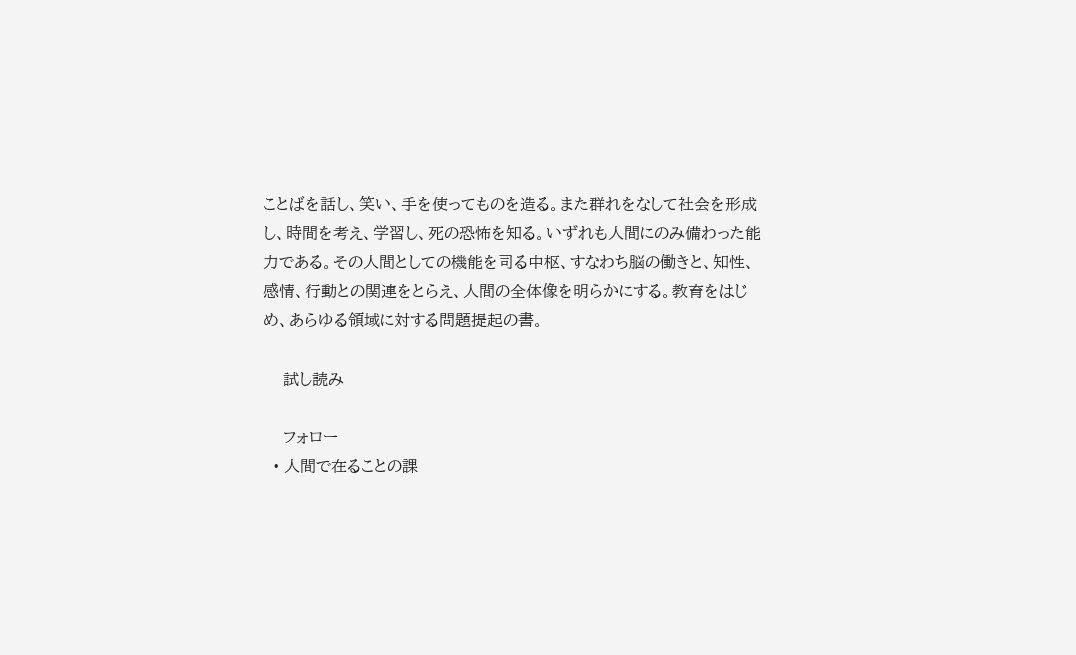ことばを話し、笑い、手を使ってものを造る。また群れをなして社会を形成し、時間を考え、学習し、死の恐怖を知る。いずれも人間にのみ備わった能力である。その人間としての機能を司る中枢、すなわち脳の働きと、知性、感情、行動との関連をとらえ、人間の全体像を明らかにする。教育をはじめ、あらゆる領域に対する問題提起の書。

    試し読み

    フォロー
  • 人間で在ることの課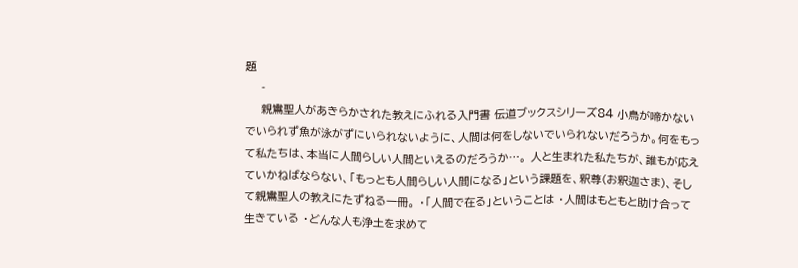題
    -
    親鸞聖人があきらかされた教えにふれる入門書 伝道ブックスシリーズ84 小鳥が啼かないでいられず魚が泳がずにいられないように、人間は何をしないでいられないだろうか。何をもって私たちは、本当に人間らしい人間といえるのだろうか…。 人と生まれた私たちが、誰もが応えていかねばならない、「もっとも人間らしい人間になる」という課題を、釈尊(お釈迦さま)、そして親鸞聖人の教えにたずねる一冊。 ・「人間で在る」ということは ・人間はもともと助け合って生きている ・どんな人も浄土を求めて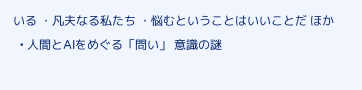いる ・凡夫なる私たち ・悩むということはいいことだ ほか
  • 人間とAIをめぐる「問い」 意識の謎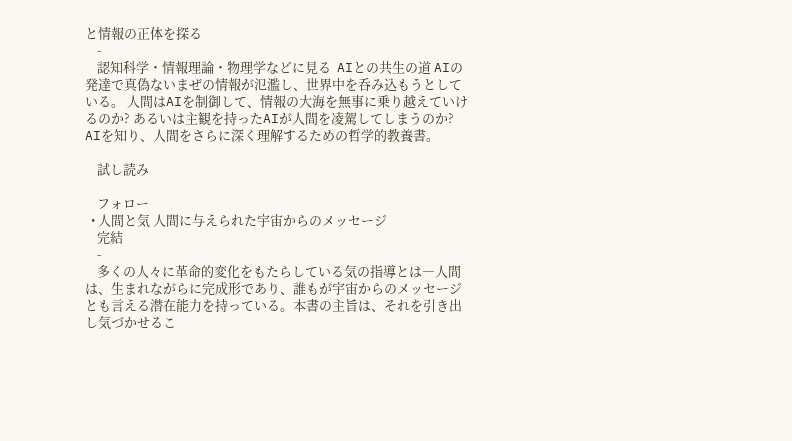と情報の正体を探る
    -
    認知科学・情報理論・物理学などに見る  AIとの共生の道 AIの発達で真偽ないまぜの情報が氾濫し、世界中を呑み込もうとしている。 人間はAIを制御して、情報の大海を無事に乗り越えていけるのか? あるいは主観を持ったAIが人間を凌駕してしまうのか? AIを知り、人間をさらに深く理解するための哲学的教養書。

    試し読み

    フォロー
  • 人間と気 人間に与えられた宇宙からのメッセージ
    完結
    -
    多くの人々に革命的変化をもたらしている気の指導とは―人間は、生まれながらに完成形であり、誰もが宇宙からのメッセージとも言える潜在能力を持っている。本書の主旨は、それを引き出し気づかせるこ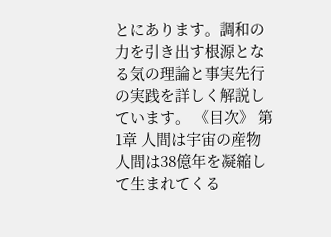とにあります。調和の力を引き出す根源となる気の理論と事実先行の実践を詳しく解説しています。 《目次》 第1章 人間は宇宙の産物  人間は38億年を凝縮して生まれてくる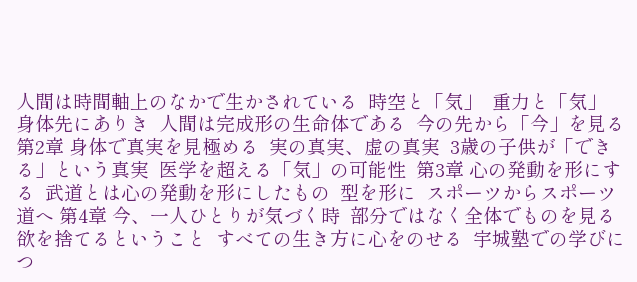人間は時間軸上のなかで生かされている  時空と「気」  重力と「気」  身体先にありき  人間は完成形の生命体である  今の先から「今」を見る 第2章 身体で真実を見極める  実の真実、虚の真実  3歳の子供が「できる」という真実  医学を超える「気」の可能性  第3章 心の発動を形にする  武道とは心の発動を形にしたもの  型を形に  スポーツからスポーツ道へ 第4章 今、一人ひとりが気づく時  部分ではなく全体でものを見る  欲を捨てるということ  すべての生き方に心をのせる  宇城塾での学びにつ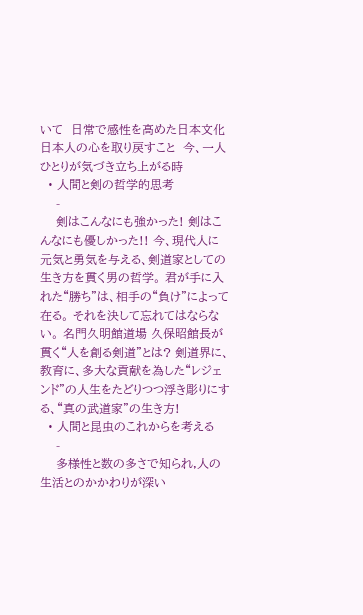いて  日常で感性を高めた日本文化  日本人の心を取り戻すこと  今、一人ひとりが気づき立ち上がる時
  • 人間と剣の哲学的思考
    -
    剣はこんなにも強かった! 剣はこんなにも優しかった!! 今、現代人に元気と勇気を与える、剣道家としての生き方を貫く男の哲学。 君が手に入れた“勝ち”は、相手の“負け”によって在る。 それを決して忘れてはならない。 名門久明館道場 久保昭館長が貫く“人を創る剣道”とは? 剣道界に、教育に、多大な貢献を為した“レジェンド”の人生をたどりつつ浮き彫りにする、“真の武道家”の生き方!
  • 人間と昆虫のこれからを考える
    -
    多様性と数の多さで知られ,人の生活とのかかわりが深い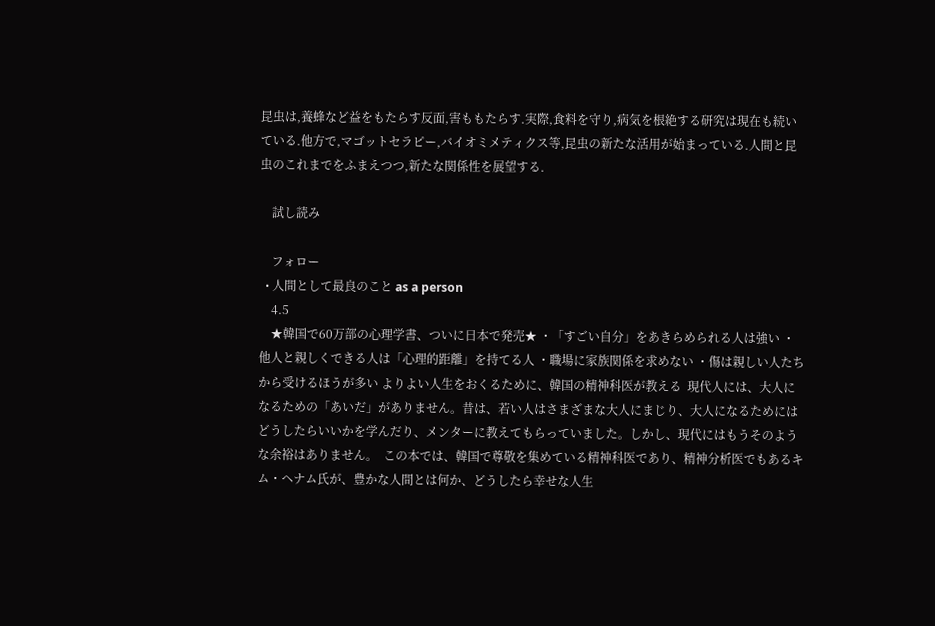昆虫は,養蜂など益をもたらす反面,害ももたらす.実際,食料を守り,病気を根絶する研究は現在も続いている.他方で,マゴットセラピー,バイオミメティクス等,昆虫の新たな活用が始まっている.人間と昆虫のこれまでをふまえつつ,新たな関係性を展望する.

    試し読み

    フォロー
  • 人間として最良のこと as a person
    4.5
    ★韓国で60万部の心理学書、ついに日本で発売★ ・「すごい自分」をあきらめられる人は強い ・他人と親しくできる人は「心理的距離」を持てる人 ・職場に家族関係を求めない ・傷は親しい人たちから受けるほうが多い よりよい人生をおくるために、韓国の精神科医が教える  現代人には、大人になるための「あいだ」がありません。昔は、若い人はさまざまな大人にまじり、大人になるためにはどうしたらいいかを学んだり、メンターに教えてもらっていました。しかし、現代にはもうそのような余裕はありません。  この本では、韓国で尊敬を集めている精神科医であり、精神分析医でもあるキム・ヘナム氏が、豊かな人間とは何か、どうしたら幸せな人生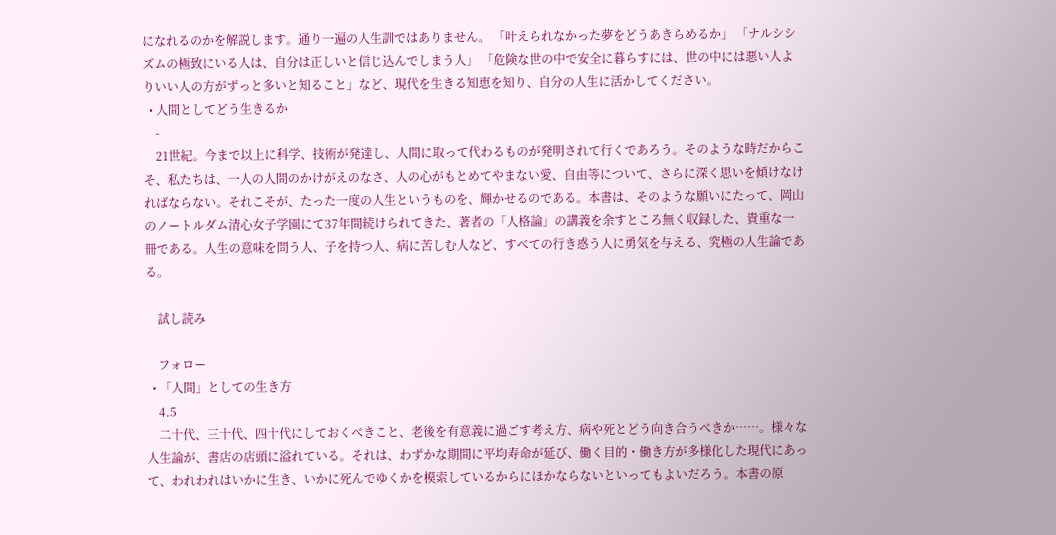になれるのかを解説します。通り一遍の人生訓ではありません。 「叶えられなかった夢をどうあきらめるか」 「ナルシシズムの極致にいる人は、自分は正しいと信じ込んでしまう人」 「危険な世の中で安全に暮らすには、世の中には悪い人よりいい人の方がずっと多いと知ること」など、現代を生きる知恵を知り、自分の人生に活かしてください。
  • 人間としてどう生きるか
    -
    21世紀。今まで以上に科学、技術が発達し、人間に取って代わるものが発明されて行くであろう。そのような時だからこそ、私たちは、一人の人間のかけがえのなさ、人の心がもとめてやまない愛、自由等について、さらに深く思いを傾けなければならない。それこそが、たった一度の人生というものを、輝かせるのである。本書は、そのような願いにたって、岡山のノートルダム清心女子学園にて37年間続けられてきた、著者の「人格論」の講義を余すところ無く収録した、貴重な一冊である。人生の意味を問う人、子を持つ人、病に苦しむ人など、すべての行き惑う人に勇気を与える、究極の人生論である。

    試し読み

    フォロー
  • 「人間」としての生き方
    4.5
    二十代、三十代、四十代にしておくべきこと、老後を有意義に過ごす考え方、病や死とどう向き合うべきか……。様々な人生論が、書店の店頭に溢れている。それは、わずかな期間に平均寿命が延び、働く目的・働き方が多様化した現代にあって、われわれはいかに生き、いかに死んでゆくかを模索しているからにほかならないといってもよいだろう。本書の原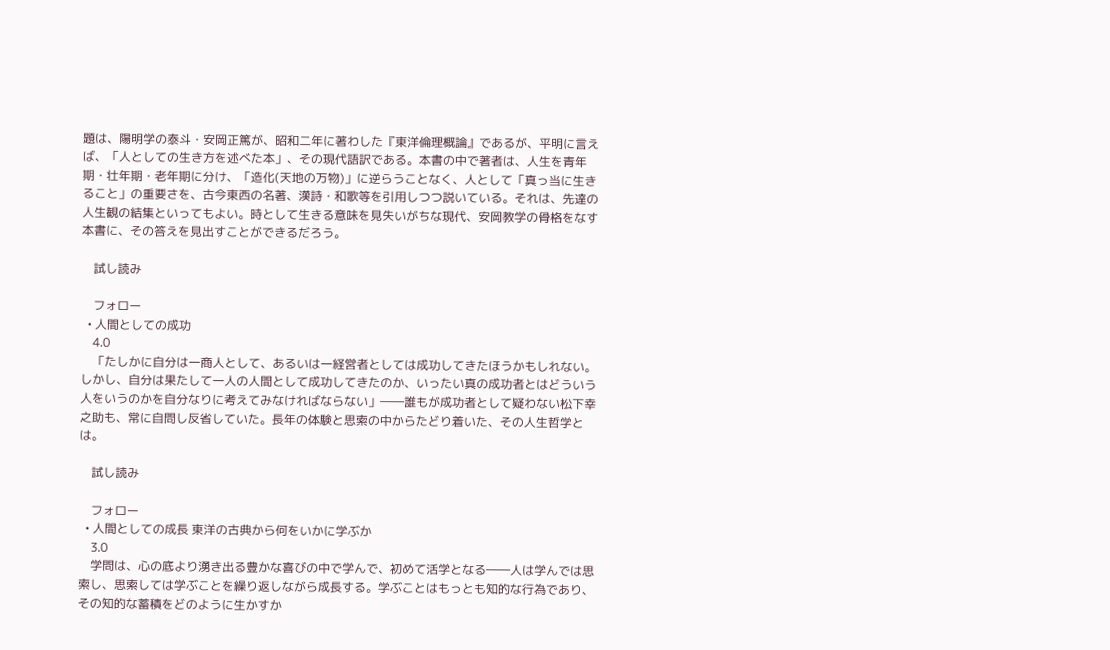題は、陽明学の泰斗・安岡正篤が、昭和二年に著わした『東洋倫理概論』であるが、平明に言えば、「人としての生き方を述べた本」、その現代語訳である。本書の中で著者は、人生を青年期・壮年期・老年期に分け、「造化(天地の万物)」に逆らうことなく、人として「真っ当に生きること」の重要さを、古今東西の名著、漢詩・和歌等を引用しつつ説いている。それは、先達の人生観の結集といってもよい。時として生きる意味を見失いがちな現代、安岡教学の骨格をなす本書に、その答えを見出すことができるだろう。

    試し読み

    フォロー
  • 人間としての成功
    4.0
    「たしかに自分は一商人として、あるいは一経営者としては成功してきたほうかもしれない。しかし、自分は果たして一人の人間として成功してきたのか、いったい真の成功者とはどういう人をいうのかを自分なりに考えてみなければならない」――誰もが成功者として疑わない松下幸之助も、常に自問し反省していた。長年の体験と思索の中からたどり着いた、その人生哲学とは。

    試し読み

    フォロー
  • 人間としての成長 東洋の古典から何をいかに学ぶか
    3.0
    学問は、心の底より湧き出る豊かな喜びの中で学んで、初めて活学となる――人は学んでは思索し、思索しては学ぶことを繰り返しながら成長する。学ぶことはもっとも知的な行為であり、その知的な蓄積をどのように生かすか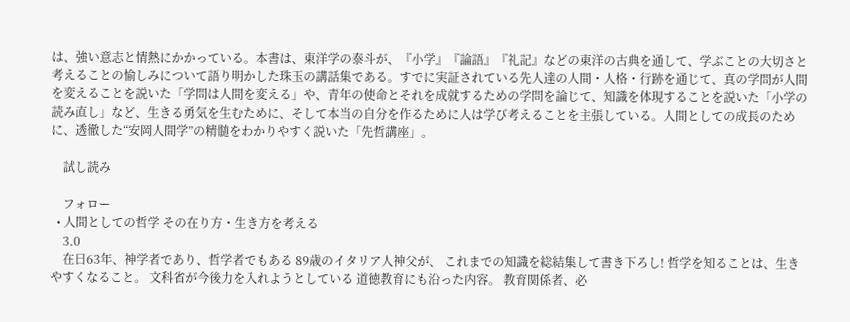は、強い意志と情熱にかかっている。本書は、東洋学の泰斗が、『小学』『論語』『礼記』などの東洋の古典を通して、学ぶことの大切さと考えることの愉しみについて語り明かした珠玉の講話集である。すでに実証されている先人達の人間・人格・行跡を通じて、真の学問が人間を変えることを説いた「学問は人間を変える」や、青年の使命とそれを成就するための学問を論じて、知識を体現することを説いた「小学の読み直し」など、生きる勇気を生むために、そして本当の自分を作るために人は学び考えることを主張している。人間としての成長のために、透徹した“安岡人間学”の精髄をわかりやすく説いた「先哲講座」。

    試し読み

    フォロー
  • 人間としての哲学 その在り方・生き方を考える
    3.0
    在日63年、神学者であり、哲学者でもある 89歳のイタリア人神父が、 これまでの知識を総結集して書き下ろし! 哲学を知ることは、生きやすくなること。 文科省が今後力を入れようとしている 道徳教育にも沿った内容。 教育関係者、必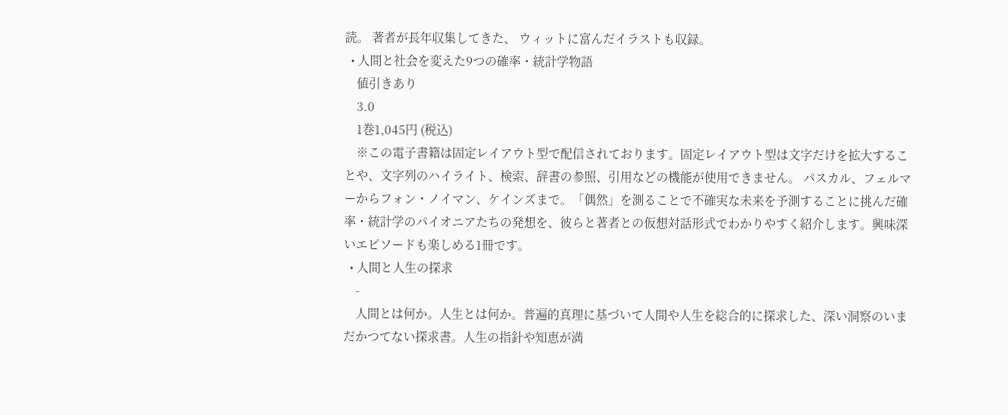読。 著者が長年収集してきた、 ウィットに富んだイラストも収録。
  • 人間と社会を変えた9つの確率・統計学物語
    値引きあり
    3.0
    1巻1,045円 (税込)
    ※この電子書籍は固定レイアウト型で配信されております。固定レイアウト型は文字だけを拡大することや、文字列のハイライト、検索、辞書の参照、引用などの機能が使用できません。 パスカル、フェルマーからフォン・ノイマン、ケインズまで。「偶然」を測ることで不確実な未来を予測することに挑んだ確率・統計学のパイオニアたちの発想を、彼らと著者との仮想対話形式でわかりやすく紹介します。興味深いエピソードも楽しめる1冊です。
  • 人間と人生の探求
    -
    人間とは何か。人生とは何か。普遍的真理に基づいて人間や人生を総合的に探求した、深い洞察のいまだかつてない探求書。人生の指針や知恵が満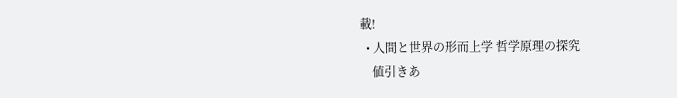載!
  • 人間と世界の形而上学 哲学原理の探究
    値引きあ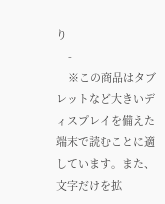り
    -
    ※この商品はタブレットなど大きいディスプレイを備えた端末で読むことに適しています。また、文字だけを拡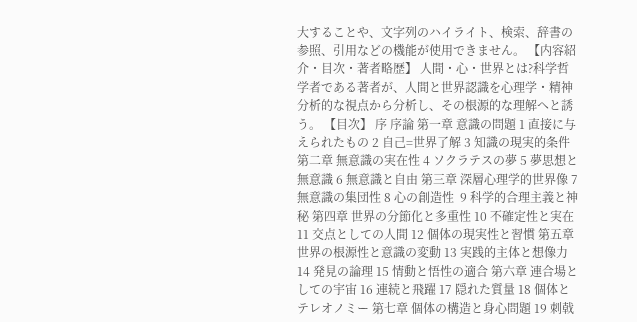大することや、文字列のハイライト、検索、辞書の参照、引用などの機能が使用できません。 【内容紹介・目次・著者略歴】 人間・心・世界とは?科学哲学者である著者が、人間と世界認識を心理学・精神分析的な視点から分析し、その根源的な理解へと誘う。 【目次】 序 序論 第一章 意識の問題 1 直接に与えられたもの 2 自己=世界了解 3 知識の現実的条件 第二章 無意識の実在性 4 ソクラテスの夢 5 夢思想と無意識 6 無意識と自由 第三章 深層心理学的世界像 7 無意識の集団性 8 心の創造性  9 科学的合理主義と神秘 第四章 世界の分節化と多重性 10 不確定性と実在 11 交点としての人間 12 個体の現実性と習慣 第五章 世界の根源性と意識の変動 13 実践的主体と想像力 14 発見の論理 15 情動と悟性の適合 第六章 連合場としての宇宙 16 連続と飛躍 17 隠れた質量 18 個体とテレオノミー 第七章 個体の構造と身心問題 19 刺戟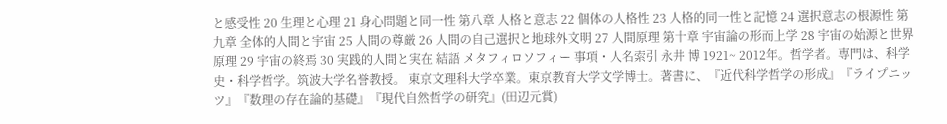と感受性 20 生理と心理 21 身心問題と同一性 第八章 人格と意志 22 個体の人格性 23 人格的同一性と記憶 24 選択意志の根源性 第九章 全体的人間と宇宙 25 人間の尊厳 26 人間の自己選択と地球外文明 27 人間原理 第十章 宇宙論の形而上学 28 宇宙の始源と世界原理 29 宇宙の終焉 30 実践的人間と実在 結語 メタフィロソフィー 事項・人名索引 永井 博 1921~ 2012年。哲学者。専門は、科学史・科学哲学。筑波大学名誉教授。 東京文理科大学卒業。東京教育大学文学博士。著書に、『近代科学哲学の形成』『ライプニッツ』『数理の存在論的基礎』『現代自然哲学の研究』(田辺元賞)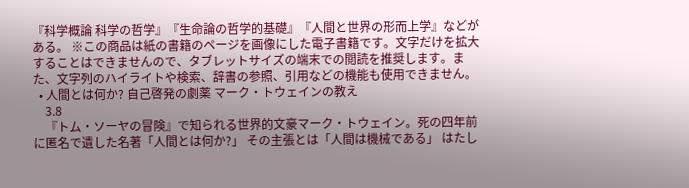『科学概論 科学の哲学』『生命論の哲学的基礎』『人間と世界の形而上学』などがある。 ※この商品は紙の書籍のページを画像にした電子書籍です。文字だけを拡大することはできませんので、タブレットサイズの端末での閲読を推奨します。また、文字列のハイライトや検索、辞書の参照、引用などの機能も使用できません。
  • 人間とは何か? 自己啓発の劇薬 マーク・トウェインの教え
    3.8
    『トム・ソーヤの冒険』で知られる世界的文豪マーク・トウェイン。死の四年前に匿名で遺した名著「人間とは何か?」 その主張とは「人間は機械である」 はたし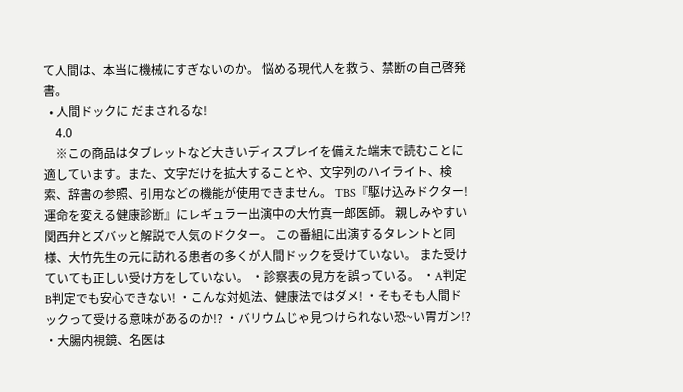て人間は、本当に機械にすぎないのか。 悩める現代人を救う、禁断の自己啓発書。
  • 人間ドックに だまされるな!
    4.0
    ※この商品はタブレットなど大きいディスプレイを備えた端末で読むことに適しています。また、文字だけを拡大することや、文字列のハイライト、検索、辞書の参照、引用などの機能が使用できません。 TBS『駆け込みドクター!運命を変える健康診断』にレギュラー出演中の大竹真一郎医師。 親しみやすい関西弁とズバッと解説で人気のドクター。 この番組に出演するタレントと同様、大竹先生の元に訪れる患者の多くが人間ドックを受けていない。 また受けていても正しい受け方をしていない。 ・診察表の見方を誤っている。 ・A判定B判定でも安心できない! ・こんな対処法、健康法ではダメ! ・そもそも人間ドックって受ける意味があるのか!? ・バリウムじゃ見つけられない恐~い胃ガン!?  ・大腸内視鏡、名医は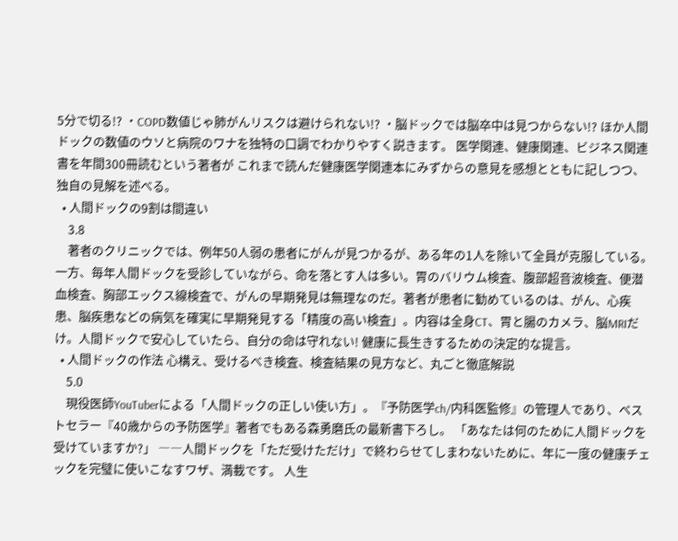5分で切る!? ・COPD数値じゃ肺がんリスクは避けられない!? ・脳ドックでは脳卒中は見つからない!? ほか人間ドックの数値のウソと病院のワナを独特の口調でわかりやすく説きます。 医学関連、健康関連、ビジネス関連書を年間300冊読むという著者が これまで読んだ健康医学関連本にみずからの意見を感想とともに記しつつ、独自の見解を述べる。
  • 人間ドックの9割は間違い
    3.8
    著者のクリニックでは、例年50人弱の患者にがんが見つかるが、ある年の1人を除いて全員が克服している。一方、毎年人間ドックを受診していながら、命を落とす人は多い。胃のバリウム検査、腹部超音波検査、便潜血検査、胸部エックス線検査で、がんの早期発見は無理なのだ。著者が患者に勧めているのは、がん、心疾患、脳疾患などの病気を確実に早期発見する「精度の高い検査」。内容は全身CT、胃と腸のカメラ、脳MRIだけ。人間ドックで安心していたら、自分の命は守れない! 健康に長生きするための決定的な提言。
  • 人間ドックの作法 心構え、受けるべき検査、検査結果の見方など、丸ごと徹底解説
    5.0
    現役医師YouTuberによる「人間ドックの正しい使い方」。『予防医学ch/内科医監修』の管理人であり、ベストセラー『40歳からの予防医学』著者でもある森勇磨氏の最新書下ろし。 「あなたは何のために人間ドックを受けていますか?」 ――人間ドックを「ただ受けただけ」で終わらせてしまわないために、年に一度の健康チェックを完璧に使いこなすワザ、満載です。 人生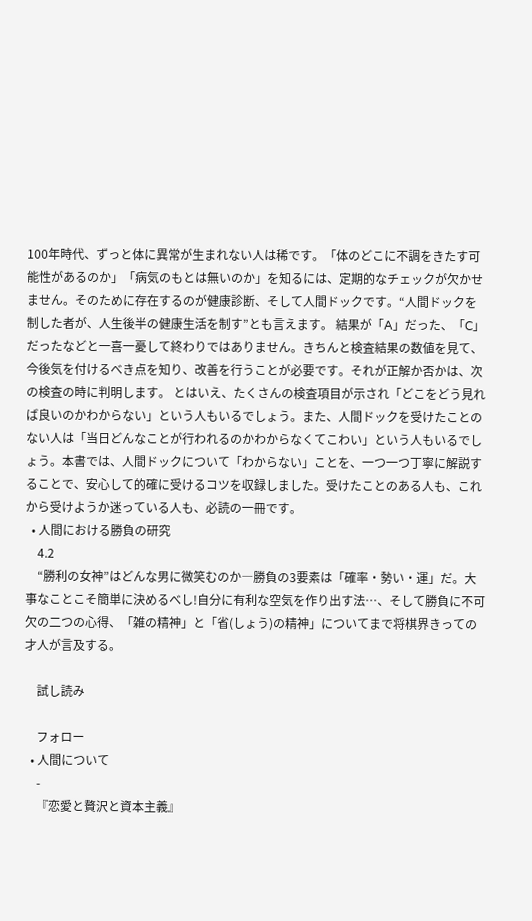100年時代、ずっと体に異常が生まれない人は稀です。「体のどこに不調をきたす可能性があるのか」「病気のもとは無いのか」を知るには、定期的なチェックが欠かせません。そのために存在するのが健康診断、そして人間ドックです。“人間ドックを制した者が、人生後半の健康生活を制す”とも言えます。 結果が「A」だった、「C」だったなどと一喜一憂して終わりではありません。きちんと検査結果の数値を見て、今後気を付けるべき点を知り、改善を行うことが必要です。それが正解か否かは、次の検査の時に判明します。 とはいえ、たくさんの検査項目が示され「どこをどう見れば良いのかわからない」という人もいるでしょう。また、人間ドックを受けたことのない人は「当日どんなことが行われるのかわからなくてこわい」という人もいるでしょう。本書では、人間ドックについて「わからない」ことを、一つ一つ丁寧に解説することで、安心して的確に受けるコツを収録しました。受けたことのある人も、これから受けようか迷っている人も、必読の一冊です。
  • 人間における勝負の研究
    4.2
    “勝利の女神”はどんな男に微笑むのか―勝負の3要素は「確率・勢い・運」だ。大事なことこそ簡単に決めるべし!自分に有利な空気を作り出す法…、そして勝負に不可欠の二つの心得、「雑の精神」と「省(しょう)の精神」についてまで将棋界きっての才人が言及する。

    試し読み

    フォロー
  • 人間について
    -
    『恋愛と贅沢と資本主義』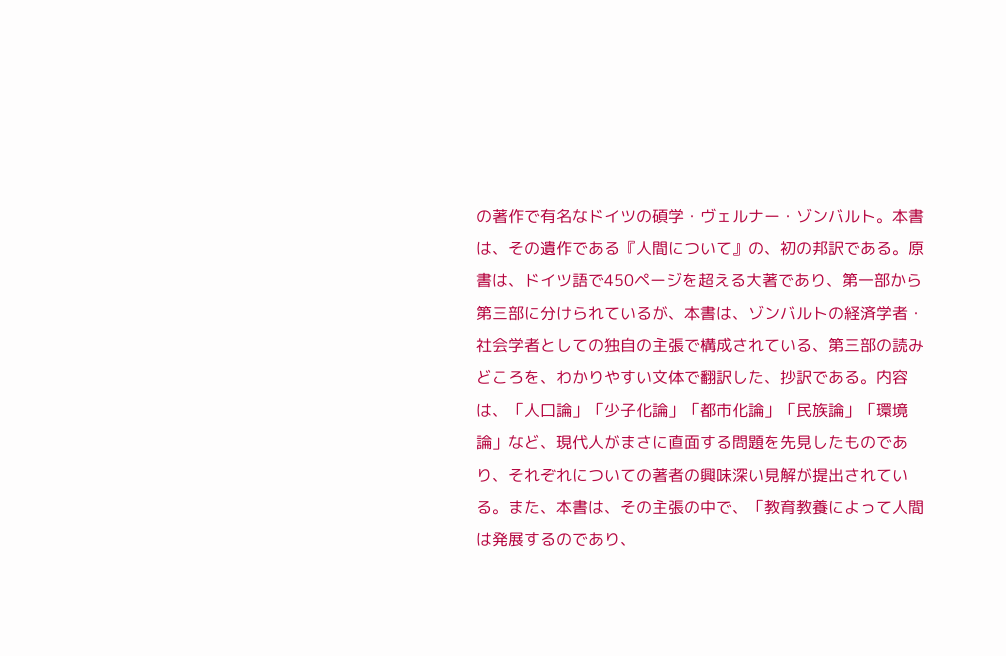の著作で有名なドイツの碩学・ヴェルナー・ゾンバルト。本書は、その遺作である『人間について』の、初の邦訳である。原書は、ドイツ語で450ページを超える大著であり、第一部から第三部に分けられているが、本書は、ゾンバルトの経済学者・社会学者としての独自の主張で構成されている、第三部の読みどころを、わかりやすい文体で翻訳した、抄訳である。内容は、「人口論」「少子化論」「都市化論」「民族論」「環境論」など、現代人がまさに直面する問題を先見したものであり、それぞれについての著者の興味深い見解が提出されている。また、本書は、その主張の中で、「教育教養によって人間は発展するのであり、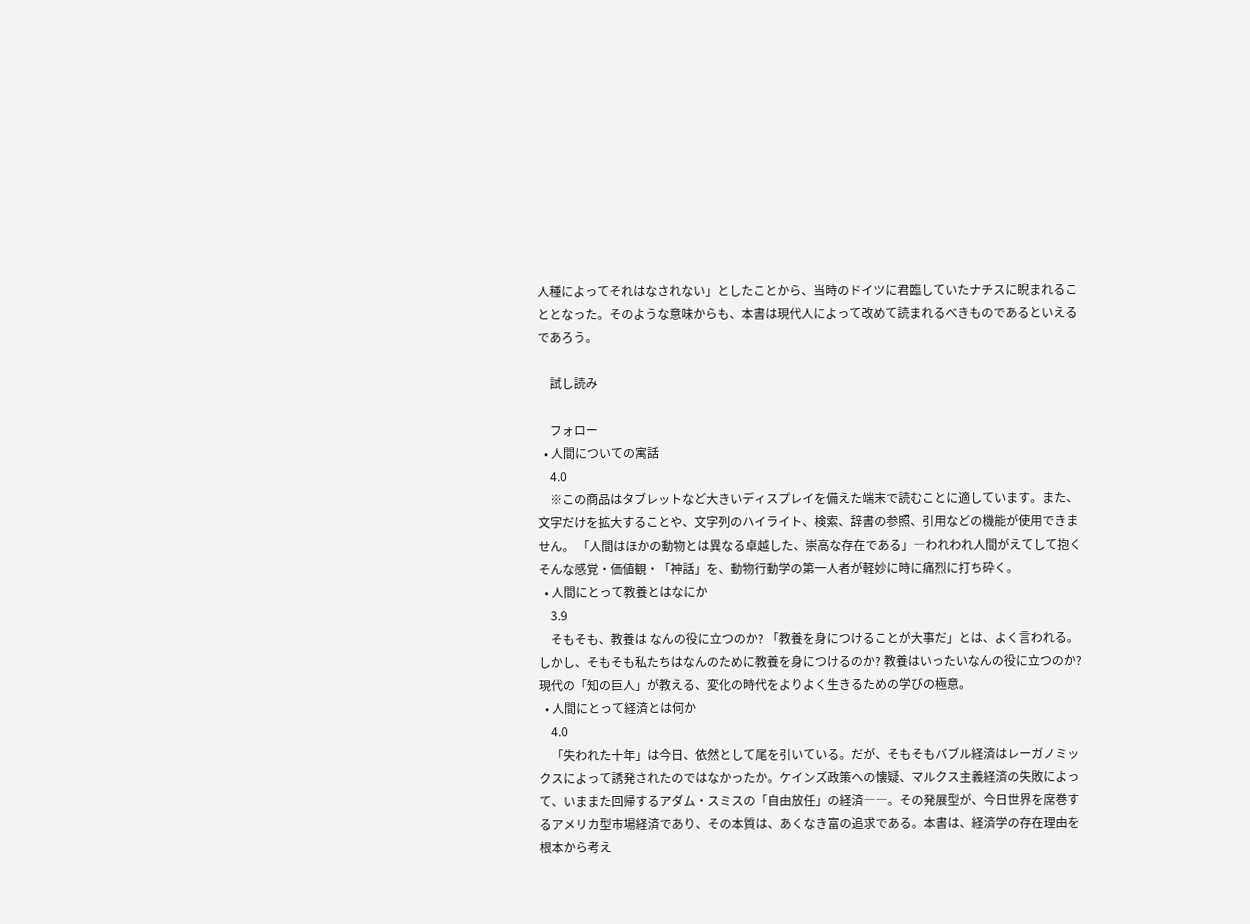人種によってそれはなされない」としたことから、当時のドイツに君臨していたナチスに睨まれることとなった。そのような意味からも、本書は現代人によって改めて読まれるべきものであるといえるであろう。

    試し読み

    フォロー
  • 人間についての寓話
    4.0
    ※この商品はタブレットなど大きいディスプレイを備えた端末で読むことに適しています。また、文字だけを拡大することや、文字列のハイライト、検索、辞書の参照、引用などの機能が使用できません。 「人間はほかの動物とは異なる卓越した、崇高な存在である」―われわれ人間がえてして抱くそんな感覚・価値観・「神話」を、動物行動学の第一人者が軽妙に時に痛烈に打ち砕く。
  • 人間にとって教養とはなにか
    3.9
    そもそも、教養は なんの役に立つのか? 「教養を身につけることが大事だ」とは、よく言われる。 しかし、そもそも私たちはなんのために教養を身につけるのか? 教養はいったいなんの役に立つのか? 現代の「知の巨人」が教える、変化の時代をよりよく生きるための学びの極意。
  • 人間にとって経済とは何か
    4.0
    「失われた十年」は今日、依然として尾を引いている。だが、そもそもバブル経済はレーガノミックスによって誘発されたのではなかったか。ケインズ政策への懐疑、マルクス主義経済の失敗によって、いままた回帰するアダム・スミスの「自由放任」の経済――。その発展型が、今日世界を席巻するアメリカ型市場経済であり、その本質は、あくなき富の追求である。本書は、経済学の存在理由を根本から考え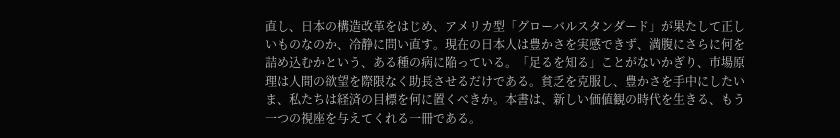直し、日本の構造改革をはじめ、アメリカ型「グローバルスタンダード」が果たして正しいものなのか、冷静に問い直す。現在の日本人は豊かさを実感できず、満腹にさらに何を詰め込むかという、ある種の病に陥っている。「足るを知る」ことがないかぎり、市場原理は人間の欲望を際限なく助長させるだけである。貧乏を克服し、豊かさを手中にしたいま、私たちは経済の目標を何に置くべきか。本書は、新しい価値観の時代を生きる、もう一つの視座を与えてくれる一冊である。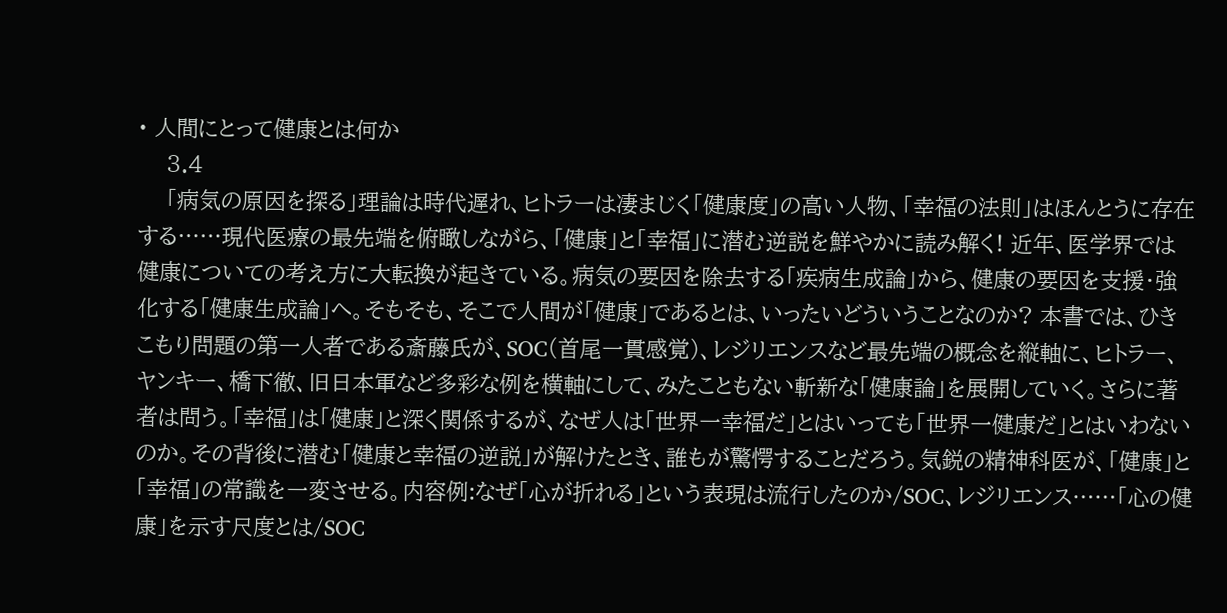• 人間にとって健康とは何か
    3.4
    「病気の原因を探る」理論は時代遅れ、ヒトラーは凄まじく「健康度」の高い人物、「幸福の法則」はほんとうに存在する……現代医療の最先端を俯瞰しながら、「健康」と「幸福」に潜む逆説を鮮やかに読み解く! 近年、医学界では健康についての考え方に大転換が起きている。病気の要因を除去する「疾病生成論」から、健康の要因を支援・強化する「健康生成論」へ。そもそも、そこで人間が「健康」であるとは、いったいどういうことなのか? 本書では、ひきこもり問題の第一人者である斎藤氏が、SOC(首尾一貫感覚)、レジリエンスなど最先端の概念を縦軸に、ヒトラー、ヤンキー、橋下徹、旧日本軍など多彩な例を横軸にして、みたこともない斬新な「健康論」を展開していく。さらに著者は問う。「幸福」は「健康」と深く関係するが、なぜ人は「世界一幸福だ」とはいっても「世界一健康だ」とはいわないのか。その背後に潜む「健康と幸福の逆説」が解けたとき、誰もが驚愕することだろう。気鋭の精神科医が、「健康」と「幸福」の常識を一変させる。内容例:なぜ「心が折れる」という表現は流行したのか/SOC、レジリエンス……「心の健康」を示す尺度とは/SOC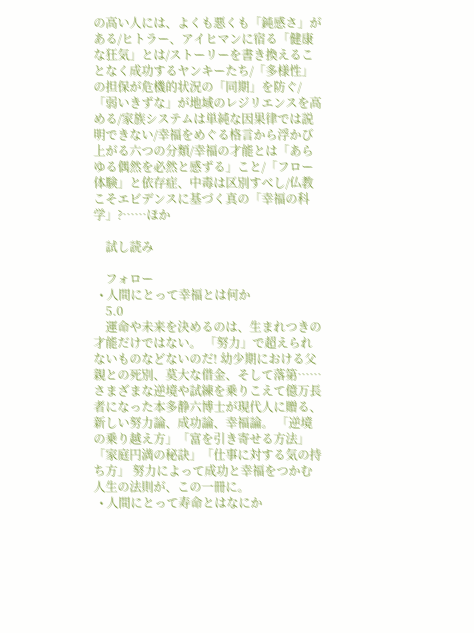の高い人には、よくも悪くも「鈍感さ」がある/ヒトラー、アイヒマンに宿る「健康な狂気」とは/ストーリーを書き換えることなく成功するヤンキーたち/「多様性」の担保が危機的状況の「同期」を防ぐ/「弱いきずな」が地域のレジリエンスを高める/家族システムは単純な因果律では説明できない/幸福をめぐる格言から浮かび上がる六つの分類/幸福の才能とは「あらゆる偶然を必然と感ずる」こと/「フロー体験」と依存症、中毒は区別すべし/仏教こそエビデンスに基づく真の「幸福の科学」?……ほか

    試し読み

    フォロー
  • 人間にとって幸福とは何か
    5.0
    運命や未来を決めるのは、生まれつきの才能だけではない。 「努力」で超えられないものなどないのだ! 幼少期における父親との死別、莫大な借金、そして落第…… さまざまな逆境や試練を乗りこえて億万長者になった本多静六博士が現代人に贈る、新しい努力論、成功論、幸福論。 「逆境の乗り越え方」「富を引き寄せる方法」「家庭円満の秘訣」「仕事に対する気の持ち方」 努力によって成功と幸福をつかむ人生の法則が、この一冊に。
  • 人間にとって寿命とはなにか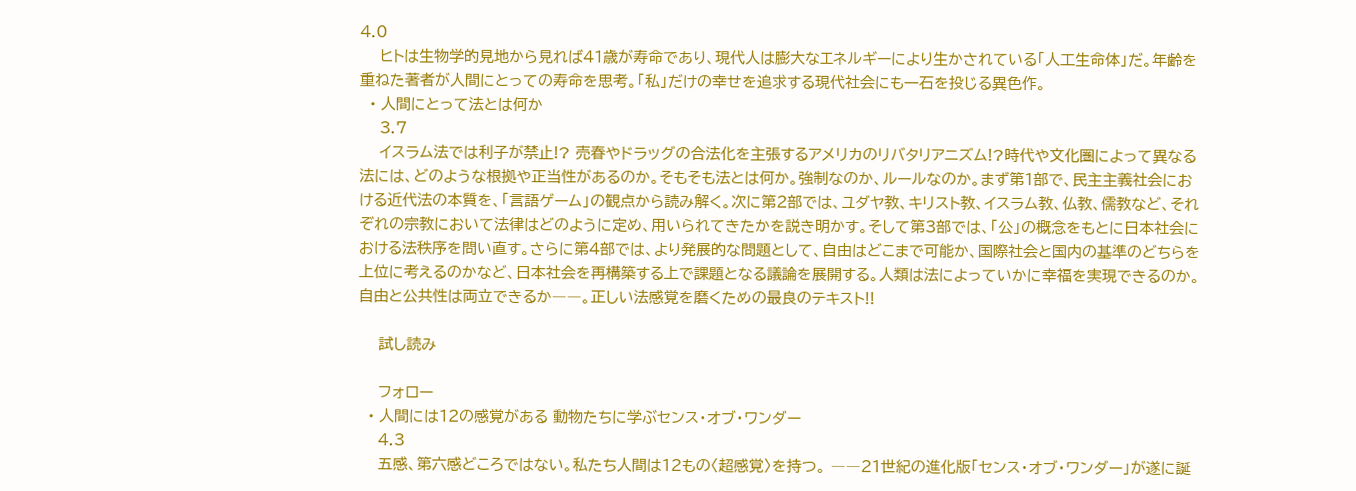4.0
    ヒトは生物学的見地から見れば41歳が寿命であり、現代人は膨大なエネルギーにより生かされている「人工生命体」だ。年齢を重ねた著者が人間にとっての寿命を思考。「私」だけの幸せを追求する現代社会にも一石を投じる異色作。
  • 人間にとって法とは何か
    3.7
    イスラム法では利子が禁止!? 売春やドラッグの合法化を主張するアメリカのリバタリアニズム!?時代や文化圏によって異なる法には、どのような根拠や正当性があるのか。そもそも法とは何か。強制なのか、ルールなのか。まず第1部で、民主主義社会における近代法の本質を、「言語ゲーム」の観点から読み解く。次に第2部では、ユダヤ教、キリスト教、イスラム教、仏教、儒教など、それぞれの宗教において法律はどのように定め、用いられてきたかを説き明かす。そして第3部では、「公」の概念をもとに日本社会における法秩序を問い直す。さらに第4部では、より発展的な問題として、自由はどこまで可能か、国際社会と国内の基準のどちらを上位に考えるのかなど、日本社会を再構築する上で課題となる議論を展開する。人類は法によっていかに幸福を実現できるのか。自由と公共性は両立できるか――。正しい法感覚を磨くための最良のテキスト!!

    試し読み

    フォロー
  • 人間には12の感覚がある 動物たちに学ぶセンス・オブ・ワンダー
    4.3
    五感、第六感どころではない。私たち人間は12もの〈超感覚〉を持つ。 ――21世紀の進化版「センス・オブ・ワンダー」が遂に誕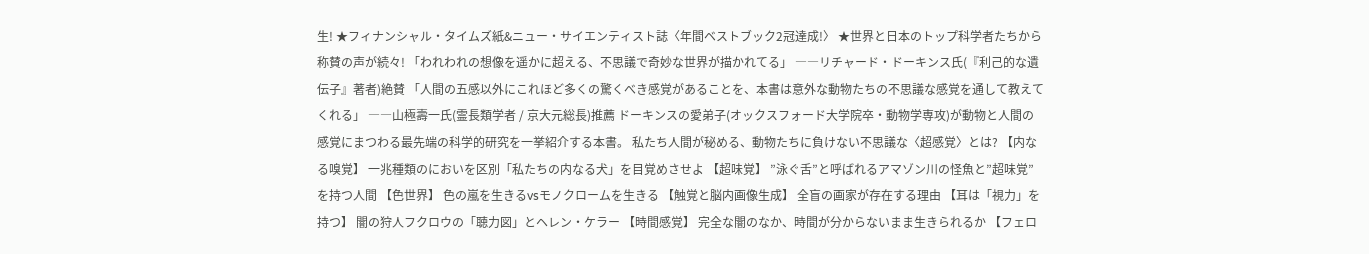生! ★フィナンシャル・タイムズ紙&ニュー・サイエンティスト誌〈年間ベストブック2冠達成!〉 ★世界と日本のトップ科学者たちから称賛の声が続々! 「われわれの想像を遥かに超える、不思議で奇妙な世界が描かれてる」 ――リチャード・ドーキンス氏(『利己的な遺伝子』著者)絶賛 「人間の五感以外にこれほど多くの驚くべき感覚があることを、本書は意外な動物たちの不思議な感覚を通して教えてくれる」 ――山極壽一氏(霊長類学者 / 京大元総長)推薦 ドーキンスの愛弟子(オックスフォード大学院卒・動物学専攻)が動物と人間の感覚にまつわる最先端の科学的研究を一挙紹介する本書。 私たち人間が秘める、動物たちに負けない不思議な〈超感覚〉とは? 【内なる嗅覚】 一兆種類のにおいを区別「私たちの内なる犬」を目覚めさせよ 【超味覚】 ”泳ぐ舌”と呼ばれるアマゾン川の怪魚と”超味覚”を持つ人間 【色世界】 色の嵐を生きるvsモノクロームを生きる 【触覚と脳内画像生成】 全盲の画家が存在する理由 【耳は「視力」を持つ】 闇の狩人フクロウの「聴力図」とヘレン・ケラー 【時間感覚】 完全な闇のなか、時間が分からないまま生きられるか 【フェロ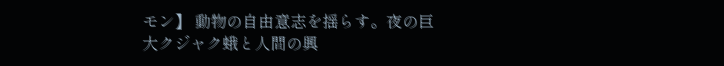モン】 動物の自由意志を揺らす。夜の巨大クジャク蛾と人間の興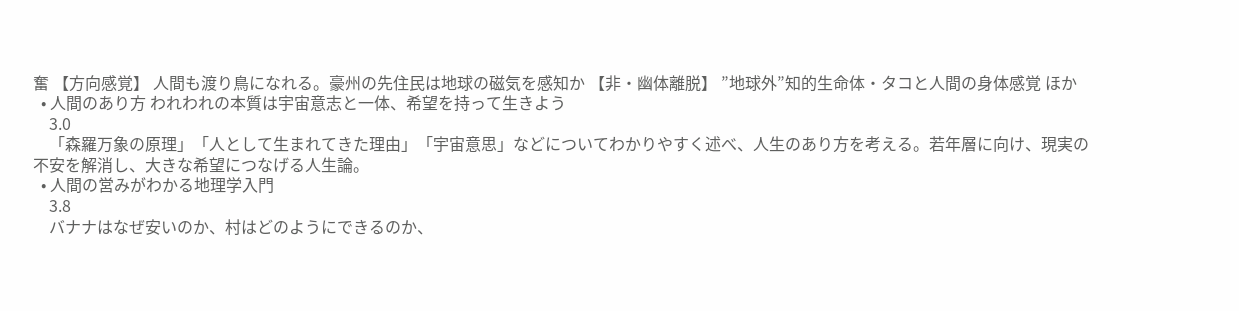奮 【方向感覚】 人間も渡り鳥になれる。豪州の先住民は地球の磁気を感知か 【非・幽体離脱】 ”地球外”知的生命体・タコと人間の身体感覚 ほか
  • 人間のあり方 われわれの本質は宇宙意志と一体、希望を持って生きよう
    3.0
    「森羅万象の原理」「人として生まれてきた理由」「宇宙意思」などについてわかりやすく述べ、人生のあり方を考える。若年層に向け、現実の不安を解消し、大きな希望につなげる人生論。
  • 人間の営みがわかる地理学入門
    3.8
    バナナはなぜ安いのか、村はどのようにできるのか、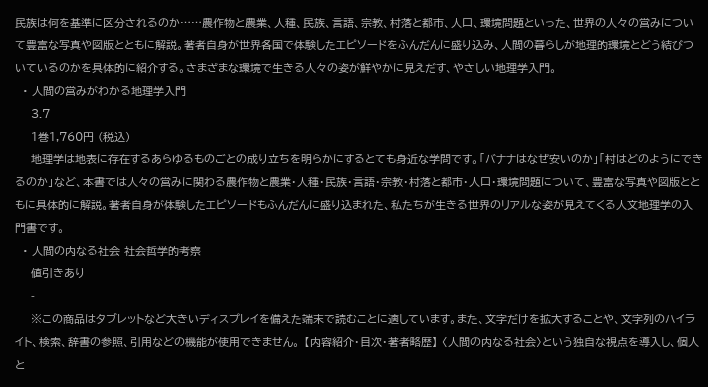民族は何を基準に区分されるのか……農作物と農業、人種、民族、言語、宗教、村落と都市、人口、環境問題といった、世界の人々の営みについて豊富な写真や図版とともに解説。著者自身が世界各国で体験したエピソードをふんだんに盛り込み、人間の暮らしが地理的環境とどう結びついているのかを具体的に紹介する。さまざまな環境で生きる人々の姿が鮮やかに見えだす、やさしい地理学入門。
  • 人間の営みがわかる地理学入門
    3.7
    1巻1,760円 (税込)
    地理学は地表に存在するあらゆるものごとの成り立ちを明らかにするとても身近な学問です。「バナナはなぜ安いのか」「村はどのようにできるのか」など、本書では人々の営みに関わる農作物と農業・人種・民族・言語・宗教・村落と都市・人口・環境問題について、豊富な写真や図版とともに具体的に解説。著者自身が体験したエピソードもふんだんに盛り込まれた、私たちが生きる世界のリアルな姿が見えてくる人文地理学の入門書です。
  • 人間の内なる社会 社会哲学的考察
    値引きあり
    -
    ※この商品はタブレットなど大きいディスプレイを備えた端末で読むことに適しています。また、文字だけを拡大することや、文字列のハイライト、検索、辞書の参照、引用などの機能が使用できません。 【内容紹介・目次・著者略歴】 〈人間の内なる社会〉という独自な視点を導入し、個人と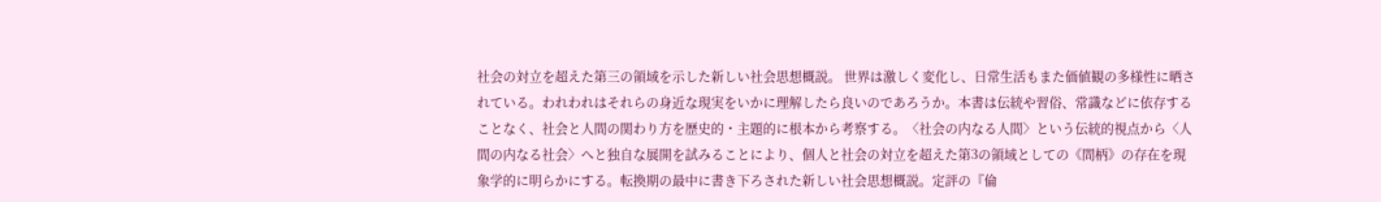社会の対立を超えた第三の領域を示した新しい社会思想概説。 世界は激しく変化し、日常生活もまた価値観の多様性に晒されている。われわれはそれらの身近な現実をいかに理解したら良いのであろうか。本書は伝統や習俗、常識などに依存することなく、社会と人間の関わり方を歴史的・主題的に根本から考察する。〈社会の内なる人間〉という伝統的視点から〈人間の内なる社会〉へと独自な展開を試みることにより、個人と社会の対立を超えた第3の領域としての《間柄》の存在を現象学的に明らかにする。転換期の最中に書き下ろされた新しい社会思想概説。定評の『倫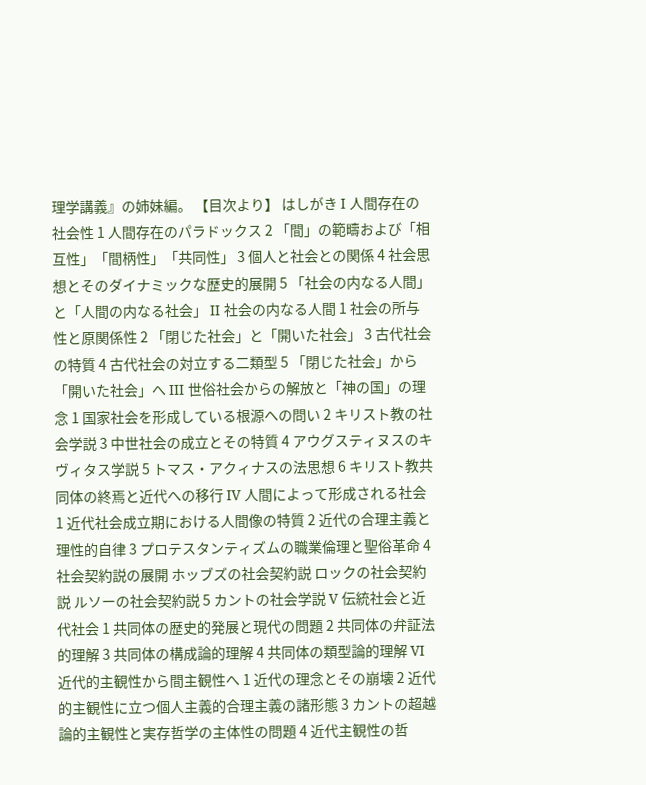理学講義』の姉妹編。 【目次より】 はしがき I 人間存在の社会性 1 人間存在のパラドックス 2 「間」の範疇および「相互性」「間柄性」「共同性」 3 個人と社会との関係 4 社会思想とそのダイナミックな歴史的展開 5 「社会の内なる人間」と「人間の内なる社会」 II 社会の内なる人間 1 社会の所与性と原関係性 2 「閉じた社会」と「開いた社会」 3 古代社会の特質 4 古代社会の対立する二類型 5 「閉じた社会」から「開いた社会」へ III 世俗社会からの解放と「神の国」の理念 1 国家社会を形成している根源への問い 2 キリスト教の社会学説 3 中世社会の成立とその特質 4 アウグスティヌスのキヴィタス学説 5 トマス・アクィナスの法思想 6 キリスト教共同体の終焉と近代への移行 IV 人間によって形成される社会 1 近代社会成立期における人間像の特質 2 近代の合理主義と理性的自律 3 プロテスタンティズムの職業倫理と聖俗革命 4 社会契約説の展開 ホッブズの社会契約説 ロックの社会契約説 ルソーの社会契約説 5 カントの社会学説 V 伝統社会と近代社会 1 共同体の歴史的発展と現代の問題 2 共同体の弁証法的理解 3 共同体の構成論的理解 4 共同体の類型論的理解 VI 近代的主観性から間主観性へ 1 近代の理念とその崩壊 2 近代的主観性に立つ個人主義的合理主義の諸形態 3 カントの超越論的主観性と実存哲学の主体性の問題 4 近代主観性の哲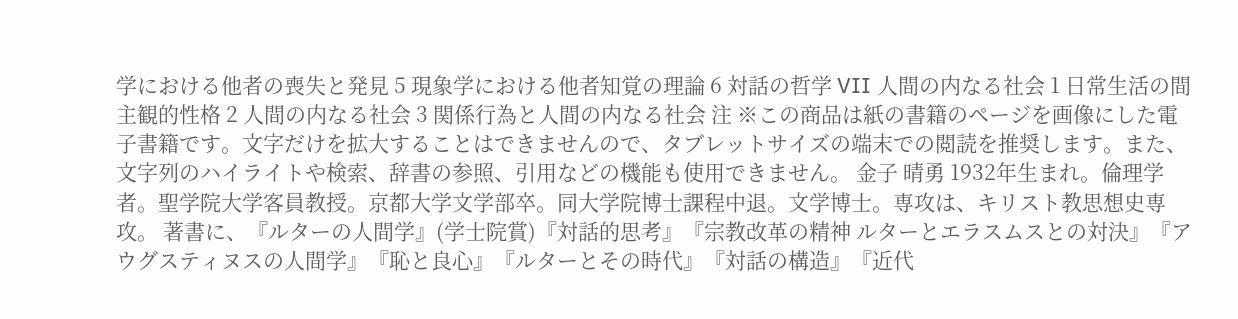学における他者の喪失と発見 5 現象学における他者知覚の理論 6 対話の哲学 VII 人間の内なる社会 1 日常生活の間主観的性格 2 人間の内なる社会 3 関係行為と人間の内なる社会 注 ※この商品は紙の書籍のページを画像にした電子書籍です。文字だけを拡大することはできませんので、タブレットサイズの端末での閲読を推奨します。また、文字列のハイライトや検索、辞書の参照、引用などの機能も使用できません。 金子 晴勇 1932年生まれ。倫理学者。聖学院大学客員教授。京都大学文学部卒。同大学院博士課程中退。文学博士。専攻は、キリスト教思想史専攻。 著書に、『ルターの人間学』(学士院賞)『対話的思考』『宗教改革の精神 ルターとエラスムスとの対決』『アウグスティヌスの人間学』『恥と良心』『ルターとその時代』『対話の構造』『近代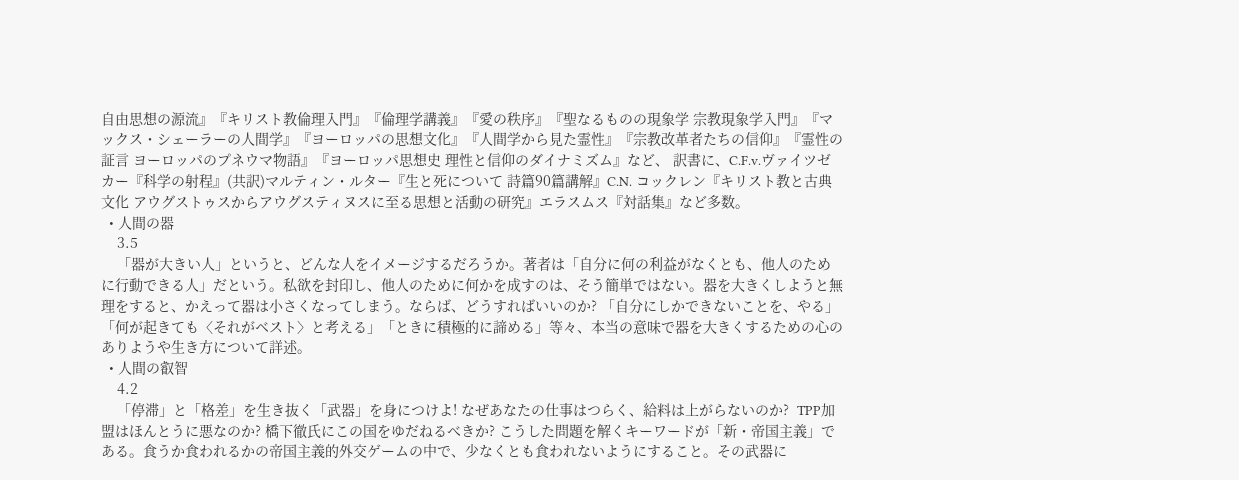自由思想の源流』『キリスト教倫理入門』『倫理学講義』『愛の秩序』『聖なるものの現象学 宗教現象学入門』『マックス・シェーラーの人間学』『ヨーロッパの思想文化』『人間学から見た霊性』『宗教改革者たちの信仰』『霊性の証言 ヨーロッパのプネウマ物語』『ヨーロッパ思想史 理性と信仰のダイナミズム』など、 訳書に、C.F.v.ヴァイツゼカー『科学の射程』(共訳)マルティン・ルター『生と死について 詩篇90篇講解』C.N. コックレン『キリスト教と古典文化 アウグストゥスからアウグスティヌスに至る思想と活動の研究』エラスムス『対話集』など多数。
  • 人間の器
    3.5
    「器が大きい人」というと、どんな人をイメージするだろうか。著者は「自分に何の利益がなくとも、他人のために行動できる人」だという。私欲を封印し、他人のために何かを成すのは、そう簡単ではない。器を大きくしようと無理をすると、かえって器は小さくなってしまう。ならば、どうすればいいのか? 「自分にしかできないことを、やる」「何が起きても〈それがベスト〉と考える」「ときに積極的に諦める」等々、本当の意味で器を大きくするための心のありようや生き方について詳述。
  • 人間の叡智
    4.2
    「停滞」と「格差」を生き抜く「武器」を身につけよ! なぜあなたの仕事はつらく、給料は上がらないのか?  TPP加盟はほんとうに悪なのか? 橋下徹氏にこの国をゆだねるべきか? こうした問題を解くキーワードが「新・帝国主義」である。食うか食われるかの帝国主義的外交ゲームの中で、少なくとも食われないようにすること。その武器に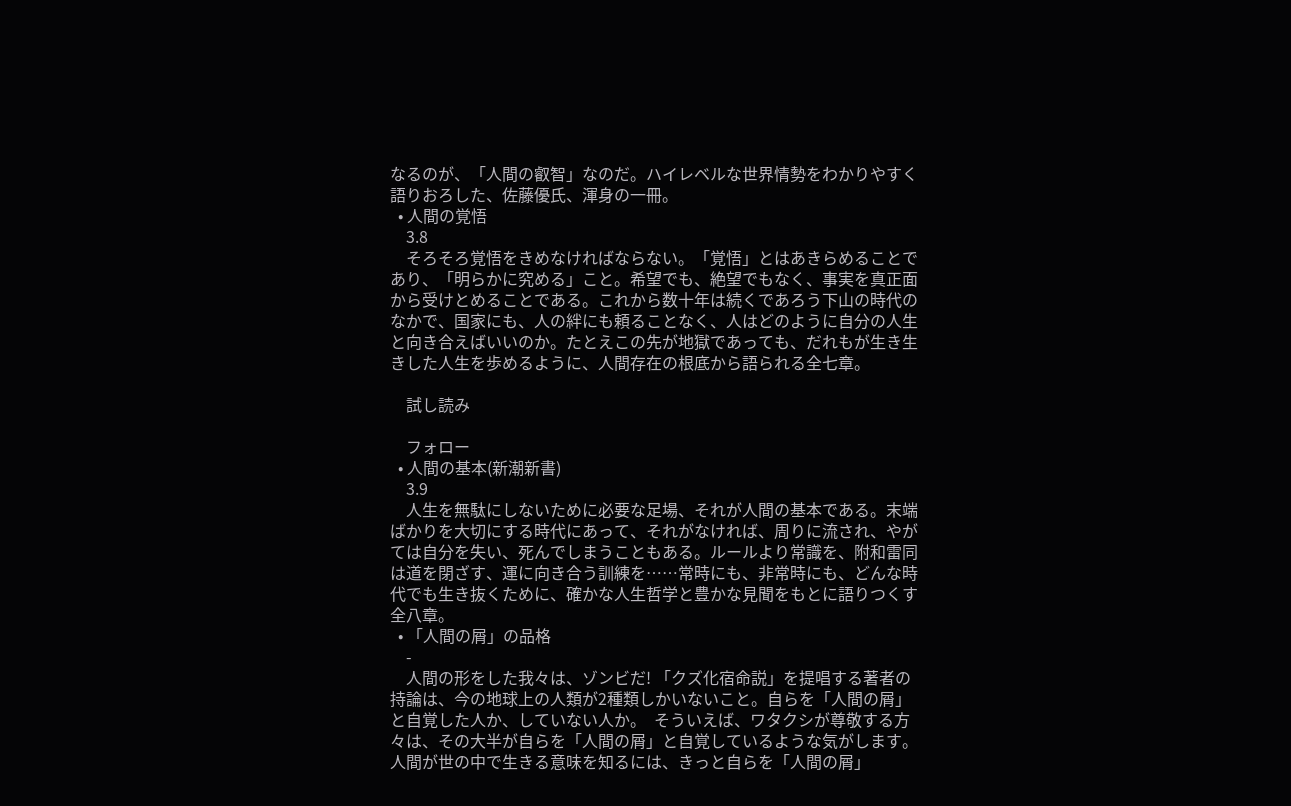なるのが、「人間の叡智」なのだ。ハイレベルな世界情勢をわかりやすく語りおろした、佐藤優氏、渾身の一冊。
  • 人間の覚悟
    3.8
    そろそろ覚悟をきめなければならない。「覚悟」とはあきらめることであり、「明らかに究める」こと。希望でも、絶望でもなく、事実を真正面から受けとめることである。これから数十年は続くであろう下山の時代のなかで、国家にも、人の絆にも頼ることなく、人はどのように自分の人生と向き合えばいいのか。たとえこの先が地獄であっても、だれもが生き生きした人生を歩めるように、人間存在の根底から語られる全七章。

    試し読み

    フォロー
  • 人間の基本(新潮新書)
    3.9
    人生を無駄にしないために必要な足場、それが人間の基本である。末端ばかりを大切にする時代にあって、それがなければ、周りに流され、やがては自分を失い、死んでしまうこともある。ルールより常識を、附和雷同は道を閉ざす、運に向き合う訓練を……常時にも、非常時にも、どんな時代でも生き抜くために、確かな人生哲学と豊かな見聞をもとに語りつくす全八章。
  • 「人間の屑」の品格
    -
    人間の形をした我々は、ゾンビだ! 「クズ化宿命説」を提唱する著者の持論は、今の地球上の人類が2種類しかいないこと。自らを「人間の屑」と自覚した人か、していない人か。  そういえば、ワタクシが尊敬する方々は、その大半が自らを「人間の屑」と自覚しているような気がします。人間が世の中で生きる意味を知るには、きっと自らを「人間の屑」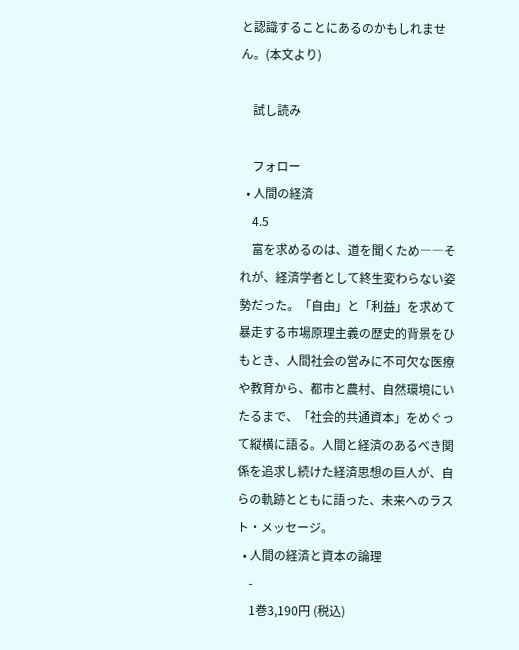と認識することにあるのかもしれません。(本文より)

    試し読み

    フォロー
  • 人間の経済
    4.5
    富を求めるのは、道を聞くため――それが、経済学者として終生変わらない姿勢だった。「自由」と「利益」を求めて暴走する市場原理主義の歴史的背景をひもとき、人間社会の営みに不可欠な医療や教育から、都市と農村、自然環境にいたるまで、「社会的共通資本」をめぐって縦横に語る。人間と経済のあるべき関係を追求し続けた経済思想の巨人が、自らの軌跡とともに語った、未来へのラスト・メッセージ。
  • 人間の経済と資本の論理
    -
    1巻3,190円 (税込)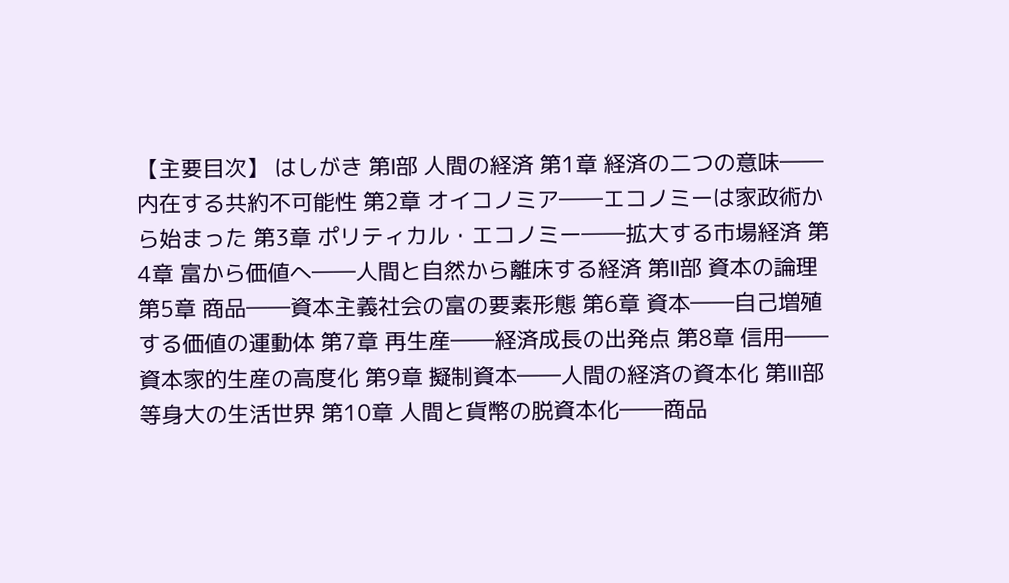【主要目次】 はしがき 第I部 人間の経済 第1章 経済の二つの意味――内在する共約不可能性 第2章 オイコノミア――エコノミーは家政術から始まった 第3章 ポリティカル・エコノミー――拡大する市場経済 第4章 富から価値へ――人間と自然から離床する経済 第II部 資本の論理 第5章 商品――資本主義社会の富の要素形態 第6章 資本――自己増殖する価値の運動体 第7章 再生産――経済成長の出発点 第8章 信用――資本家的生産の高度化 第9章 擬制資本――人間の経済の資本化 第III部 等身大の生活世界 第10章 人間と貨幣の脱資本化――商品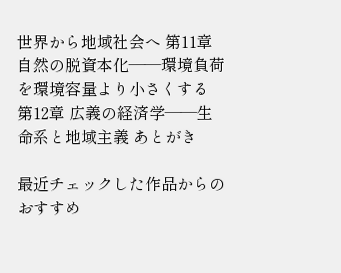世界から地域社会へ 第11章 自然の脱資本化――環境負荷を環境容量より小さくする 第12章 広義の経済学――生命系と地域主義 あとがき

最近チェックした作品からのおすすめ